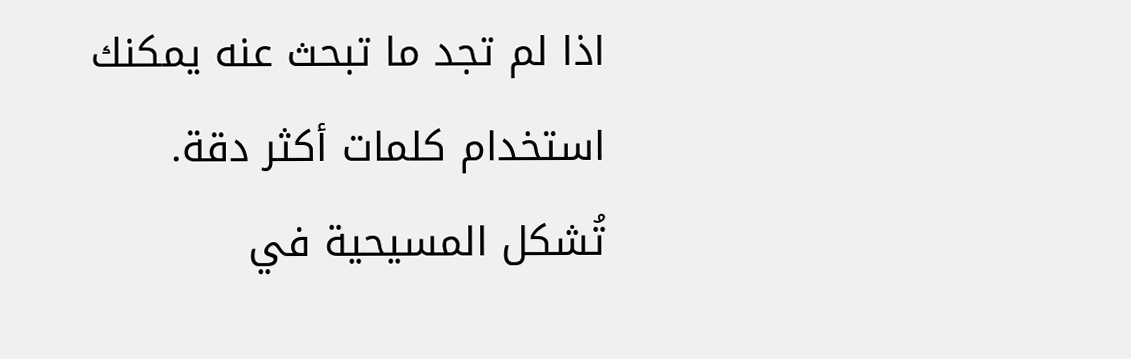اذا لم تجد ما تبحث عنه يمكنك استخدام كلمات أكثر دقة.
تُشكل المسيحية في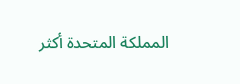المملكة المتحدة أكثر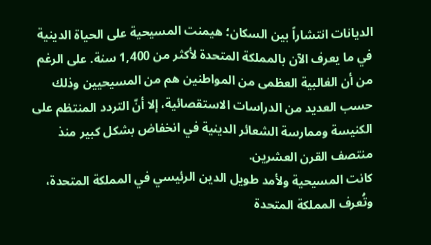الديانات انتشاراً بين السكان؛ هيمنت المسيحية على الحياة الدينية في ما يعرف الآن بالمملكة المتحدة لأكثر من 1,400 سنة. على الرغم من أن الغالبية العظمى من المواطنين هم من المسيحيين وذلك حسب العديد من الدراسات الاستقصائية، إلا أنّ التردد المنتظم على الكنيسة وممارسة الشعائر الدينية في انخفاض بشكل كبير منذ منتصف القرن العشرين.
كانت المسيحية ولأمد طويل الدين الرئيسي في المملكة المتحدة، وتُعرف المملكة المتحدة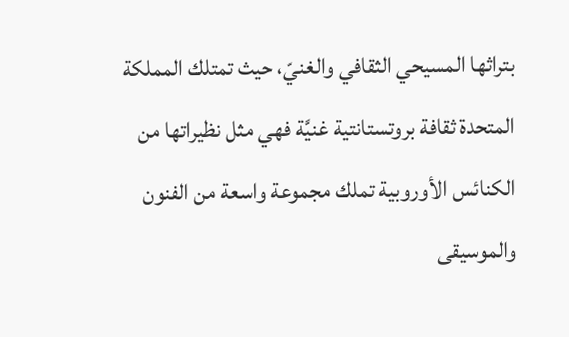بتراثها المسيحي الثقافي والغنيّ، حيث تمتلك المملكة المتحدة ثقافة بروتستانتية غنيَّة فهي مثل نظيراتها من الكنائس الأوروبية تملك مجموعة واسعة من الفنون والموسيقى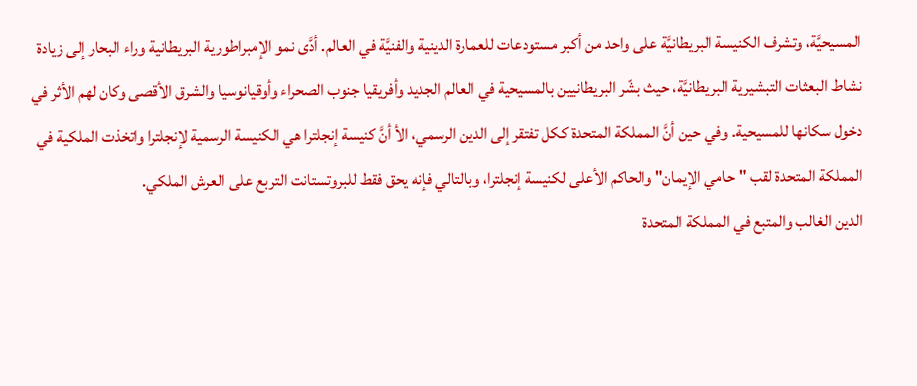المسيحيَّة، وتشرف الكنيسة البريطانيَّة على واحد من أكبر مستودعات للعمارة الدينية والفنيَّة في العالم. أدَّى نمو الإمبراطورية البريطانية وراء البحار إلى زيادة نشاط البعثات التبشيرية البريطانيَّة، حيث بشّر البريطانيين بالمسيحية في العالم الجديد وأفريقيا جنوب الصحراء وأوقيانوسيا والشرق الأقصى وكان لهم الأثر في دخول سكانها للمسيحية. وفي حين أنَّ المملكة المتحدة ككل تفتقر إلى الدين الرسمي، الأ أنَّ كنيسة إنجلترا هي الكنيسة الرسمية لإنجلترا واتخذت الملكية في المملكة المتحدة لقب "حامي الإيمان" والحاكم الأعلى لكنيسة إنجلترا، وبالتالي فإنه يحق فقط للبروتستانت التربع على العرش الملكي.
الدين الغالب والمتبع في المملكة المتحدة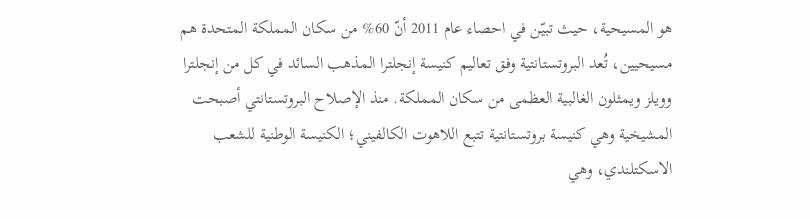هو المسيحية، حيث تبيّن في احصاء عام 2011 أنّ 60% من سكان المملكة المتحدة هم مسيحيين، تُعد البروتستانتية وفق تعاليم كنيسة إنجلترا المذهب السائد في كل من إنجلترا وويلز ويمثلون الغالبية العظمى من سكان المملكة. منذ الإصلاح البروتستانتي أصبحت المشيخية وهي كنيسة بروتستانتية تتبع اللاهوت الكالفيني؛ الكنيسة الوطنية للشعب الاسكتلندي، وهي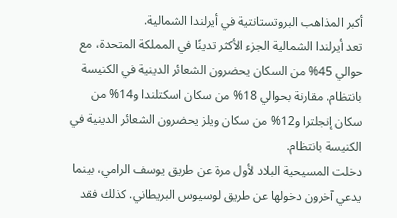أكبر المذاهب البروتستانتية في أيرلندا الشمالية.
تعد أيرلندا الشمالية الجزء الأكثر تدينًا في المملكة المتحدة، مع حوالي 45% من السكان يحضرون الشعائر الدينية في الكنيسة بانتظام. مقارنة بحوالي 18% من سكان اسكتلندا و14% من سكان إنجلترا و12% من سكان ويلز يحضرون الشعائر الدينية في الكنيسة بانتظام.
دخلت المسيحية البلاد لأول مرة عن طريق يوسف الرامي، بينما يدعي آخرون دخولها عن طريق لوسيوس البريطاني. كذلك فقد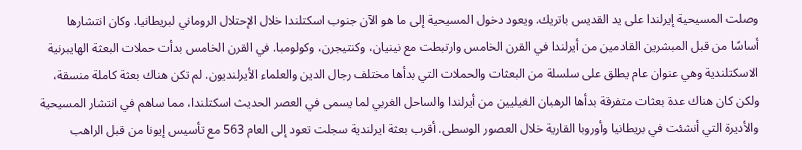وصلت المسيحية إيرلندا على يد القديس باتريك. ويعود دخول المسيحية إلى ما هو الآن جنوب اسكتلندا خلال الإحتلال الروماني لبريطانيا. وكان انتشارها أساسًا من قبل المبشرين القادمين من أيرلندا في القرن الخامس وارتبطت مع نينيان، وكنتيجرن، وكولومبا. في القرن الخامس بدأت حملات البعثة الهايبرنية الاسكتلندية وهي عنوان عام يطلق على سلسلة من البعثات والحملات التي بدأها مختلف رجال الدين والعلماء الأيرلنديون. لم تكن هناك بعثة كاملة منسقة، ولكن كان هناك عدة بعثات متفرقة بدأها الرهبان الغيليين من أيرلندا والساحل الغربي لما يسمى في العصر الحديث اسكتلندا، مما ساهم في انتشار المسيحية والأديرة التي أنشئت في بريطانيا وأوروبا القارية خلال العصور الوسطى. أقرب بعثة ايرلندية سجلت تعود إلى العام 563 مع تأسيس إيونا من قبل الراهب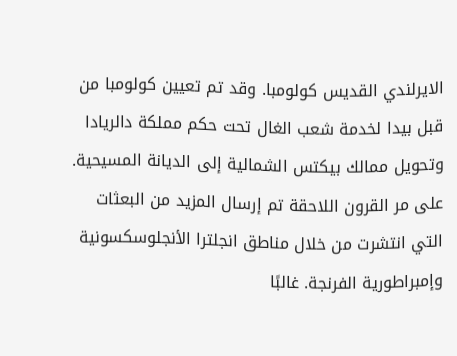الايرلندي القديس كولومبا. وقد تم تعيين كولومبا من قبل بيدا لخدمة شعب الغال تحت حكم مملكة دالريادا وتحويل ممالك بيكتس الشمالية إلى الديانة المسيحية. على مر القرون اللاحقة تم إرسال المزيد من البعثات التي انتشرت من خلال مناطق انجلترا الأنجلوسكسونية وإمبراطورية الفرنجة. غالبًا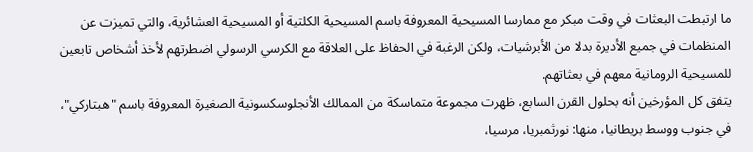ما ارتبطت البعثات في وقت مبكر مع ممارسا المسيحية المعروفة باسم المسيحية الكلتية أو المسيحية العشائرية، والتي تميزت عن المنظمات في جميع الأديرة بدلا من الأبرشيات، ولكن الرغبة في الحفاظ على العلاقة مع الكرسي الرسولي اضطرتهم لأخذ أشخاص تابعين للمسيحية الرومانية معهم في بعثاتهم.
يتفق كل المؤرخين أنه بحلول القرن السابع، ظهرت مجموعة متماسكة من الممالك الأنجلوسكسونية الصغيرة المعروفة باسم "هبتاركي"، في جنوب ووسط بريطانيا، منها: نورثمبريا، مرسيا،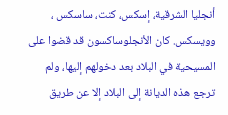أنجليا الشرقية، إسكس، كنت، ساسكس ، وويسكس. كان الأنجلوساكسون قد قضوا على المسيحية في البلاد بعد دخولهم إليها، ولم ترجع هذه الديانة إلى البلاد إلا عن طريق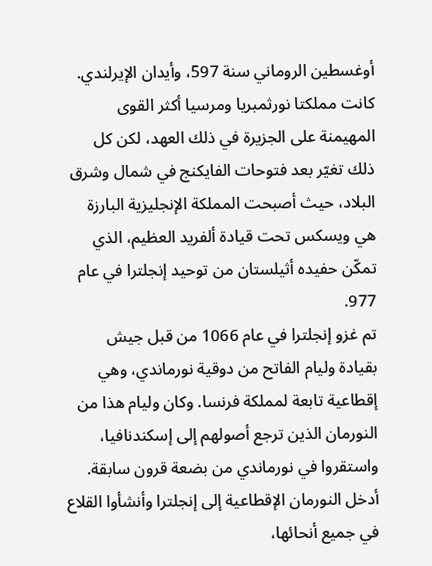أوغسطين الروماني سنة 597، وأيدان الإيرلندي. كانت مملكتا نورثمبريا ومرسيا أكثر القوى المهيمنة على الجزيرة في ذلك العهد، لكن كل ذلك تغيّر بعد فتوحات الفايكنج في شمال وشرق البلاد، حيث أصبحت المملكة الإنجليزية البارزة هي ويسكس تحت قيادة ألفريد العظيم، الذي تمكّن حفيده أثيلستان من توحيد إنجلترا في عام 977.
تم غزو إنجلترا في عام 1066 من قبل جيش بقيادة وليام الفاتح من دوقية نورماندي، وهي إقطاعية تابعة لمملكة فرنسا. وكان وليام هذا من النورمان الذين ترجع أصولهم إلى إسكندنافيا، واستقروا في نورماندي من بضعة قرون سابقة. أدخل النورمان الإقطاعية إلى إنجلترا وأنشأوا القلاع في جميع أنحائها،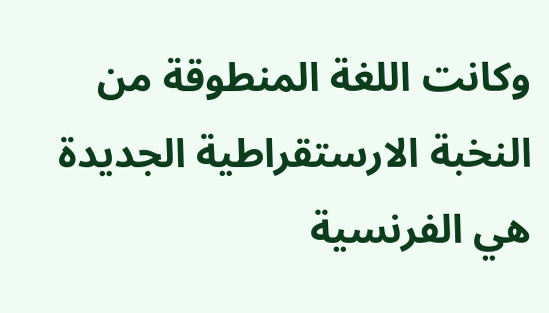وكانت اللغة المنطوقة من النخبة الارستقراطية الجديدة هي الفرنسية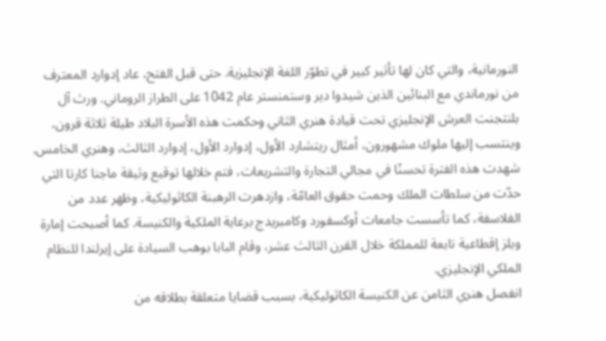النورمانية، والتي كان لها تأثير كبير في تطوّر اللغة الإنجليزية. حتى قبل الفتح، عاد إدوارد المعترف من نورماندي مع البنائين الذين شيدوا دير وستمنستر عام 1042 على الطراز الروماني. ورث آل بلنتجنت العرش الإنجليزي تحت قيادة هنري الثاني وحكمت هذه الأسرة البلاد طيلة ثلاثة قرون، وينتسب إليها ملوك مشهورون، أمثال ريتشارد الأول، إدوارد الأول، إدوارد الثالث، وهنري الخامس. شهدت هذه الفترة تحسنًا في مجالي التجارة والتشريعات، فتم خلالها توقيع وثيقة ماجنا كارتا التي حدّت من سلطات الملك وحمت حقوق العامّة، وازدهرت الرهبنة الكاثوليكية، وظهر عدد من الفلاسفة، كما تأسست جامعات أوكسفورد وكامبريدج برعاية الملكية والكنيسة. كما أصبحت إمارة ويلز إقطاعية تابعة للمملكة خلال القرن الثالث عشر، وقام البابا بوهب السيادة على إيرلندا للنظام الملكي الإنجليزي.
انفصل هنري الثامن عن الكنيسة الكاثوليكية، بسبب قضايا متعلقة بطلاقه من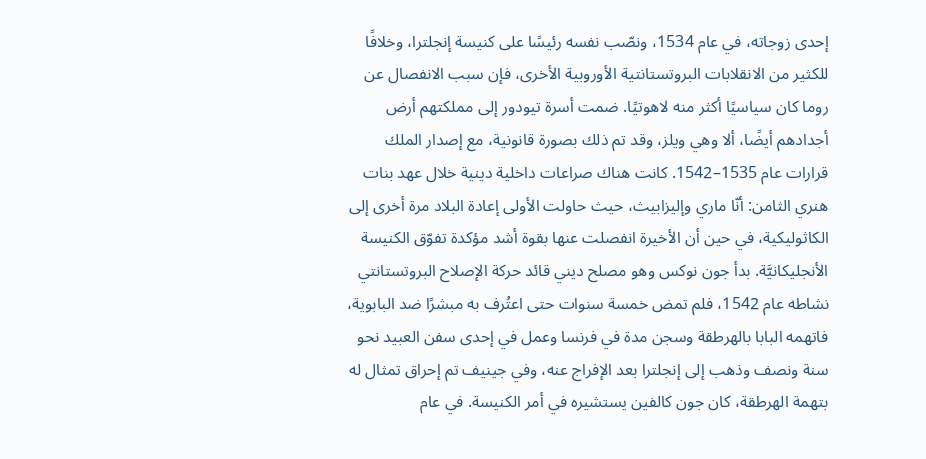إحدى زوجاته، في عام 1534، ونصّب نفسه رئيسًا على كنيسة إنجلترا، وخلافًا للكثير من الانقلابات البروتستانتية الأوروبية الأخرى، فإن سبب الانفصال عن روما كان سياسيًا أكثر منه لاهوتيًا. ضمت أسرة تيودور إلى مملكتهم أرض أجدادهم أيضًا، ألا وهي ويلز، وقد تم ذلك بصورة قانونية، مع إصدار الملك قرارات عام 1535–1542. كانت هناك صراعات داخلية دينية خلال عهد بنات هنري الثامن: أنّا ماري وإليزابيث، حيث حاولت الأولى إعادة البلاد مرة أخرى إلى الكاثوليكية، في حين أن الأخيرة انفصلت عنها بقوة أشد مؤكدة تفوّق الكنيسة الأنجليكانيَّة. بدأ جون نوكس وهو مصلح ديني قائد حركة الإصلاح البروتستانتي نشاطه عام 1542، فلم تمض خمسة سنوات حتى اعتُرف به مبشرًا ضد البابوية، فاتهمه البابا بالهرطقة وسجن مدة في فرنسا وعمل في إحدى سفن العبيد نحو سنة ونصف وذهب إلى إنجلترا بعد الإفراج عنه، وفي جينيف تم إحراق تمثال له بتهمة الهرطقة، كان جون كالفين يستشيره في أمر الكنيسة. في عام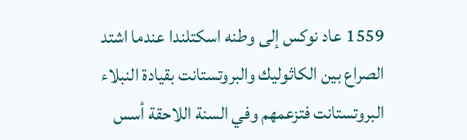1559 عاد نوكس إلى وطنه اسكتلندا عندما اشتد الصراع بين الكاثوليك والبروتستانت بقيادة النبلاء البروتستانت فتزعمهم وفي السنة اللاحقة أسس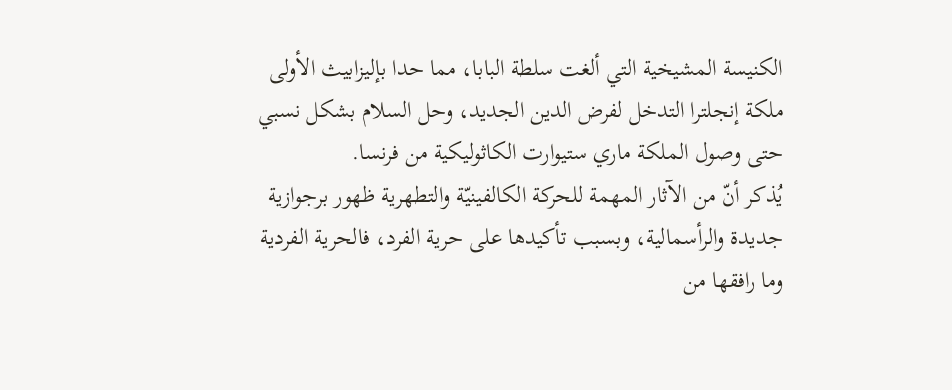الكنيسة المشيخية التي ألغت سلطة البابا، مما حدا بإليزابيث الأولى ملكة إنجلترا التدخل لفرض الدين الجديد، وحل السلام بشكل نسبي حتى وصول الملكة ماري ستيوارت الكاثوليكية من فرنسا.
يُذكر أنّ من الآثار المهمة للحركة الكالفينيّة والتطهرية ظهور برجوازية جديدة والرأسمالية، وبسبب تأكيدها على حرية الفرد، فالحرية الفردية وما رافقها من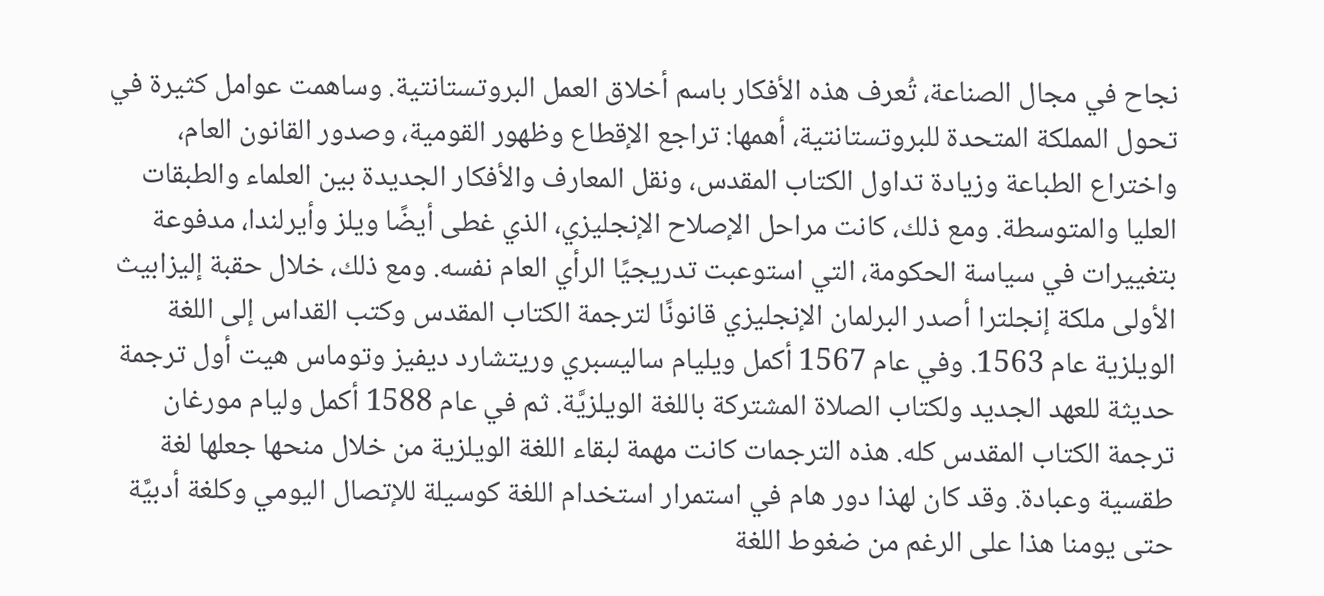نجاح في مجال الصناعة، تُعرف هذه الأفكار باسم أخلاق العمل البروتستانتية. وساهمت عوامل كثيرة في تحول المملكة المتحدة للبروتستانتية، أهمها: تراجع الإقطاع وظهور القومية، وصدور القانون العام، واختراع الطباعة وزيادة تداول الكتاب المقدس، ونقل المعارف والأفكار الجديدة بين العلماء والطبقات العليا والمتوسطة. ومع ذلك، كانت مراحل الإصلاح الإنجليزي، الذي غطى أيضًا ويلز وأيرلندا، مدفوعة بتغييرات في سياسة الحكومة، التي استوعبت تدريجيًا الرأي العام نفسه. ومع ذلك، خلال حقبة إليزابيث الأولى ملكة إنجلترا أصدر البرلمان الإنجليزي قانونًا لترجمة الكتاب المقدس وكتب القداس إلى اللغة الويلزية عام 1563. وفي عام 1567 أكمل ويليام ساليسبري وريتشارد ديفيز وتوماس هيت أول ترجمة حديثة للعهد الجديد ولكتاب الصلاة المشتركة باللغة الويلزيَّة. ثم في عام 1588 أكمل وليام مورغان ترجمة الكتاب المقدس كله. هذه الترجمات كانت مهمة لبقاء اللغة الويلزية من خلال منحها جعلها لغة طقسية وعبادة. وقد كان لهذا دور هام في استمرار استخدام اللغة كوسيلة للإتصال اليومي وكلغة أدبيَّة حتى يومنا هذا على الرغم من ضغوط اللغة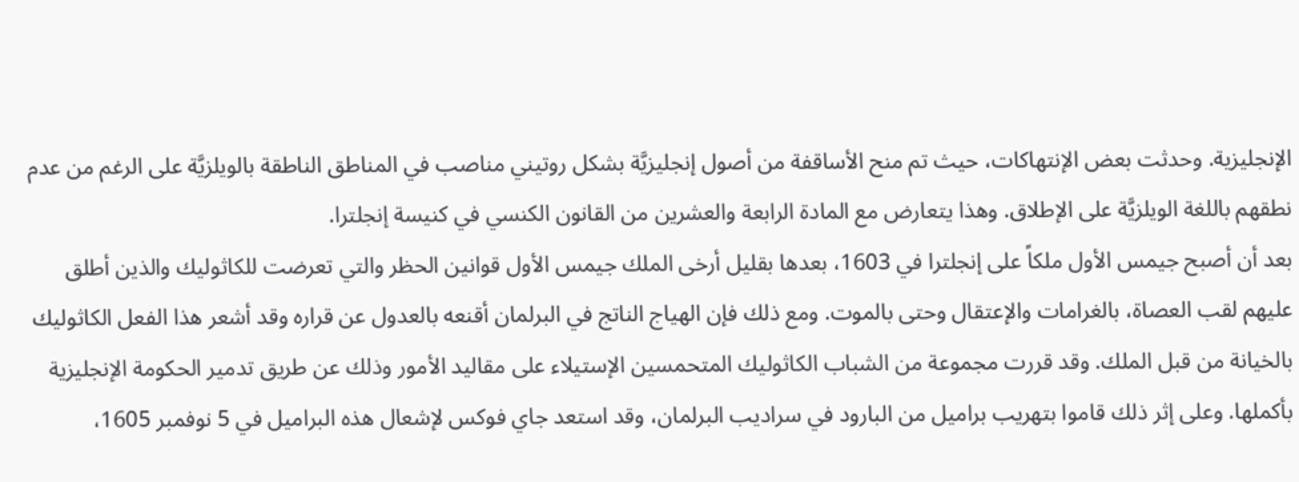الإنجليزية. وحدثت بعض الإنتهاكات، حيث تم منح الأساقفة من أصول إنجليزيَّة بشكل روتيني مناصب في المناطق الناطقة بالويلزيَّة على الرغم من عدم نطقهم باللغة الويلزيَّة على الإطلاق. وهذا يتعارض مع المادة الرابعة والعشرين من القانون الكنسي في كنيسة إنجلترا.
بعد أن أصبح جيمس الأول ملكاً على إنجلترا في 1603، بعدها بقليل أرخى الملك جيمس الأول قوانين الحظر والتي تعرضت للكاثوليك والذين أطلق عليهم لقب العصاة، بالغرامات والإعتقال وحتى بالموت. ومع ذلك فإن الهياج الناتج في البرلمان أقنعه بالعدول عن قراره وقد أشعر هذا الفعل الكاثوليك بالخيانة من قبل الملك. وقد قررت مجموعة من الشباب الكاثوليك المتحمسين الإستيلاء على مقاليد الأمور وذلك عن طريق تدمير الحكومة الإنجليزية بأكملها. وعلى إثر ذلك قاموا بتهريب براميل من البارود في سراديب البرلمان، وقد استعد جاي فوكس لإشعال هذه البراميل في 5 نوفمبر 1605،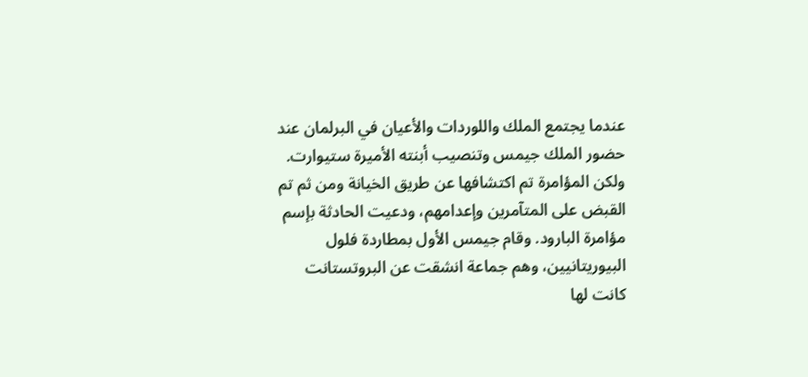عندما يجتمع الملك واللوردات والأعيان في البرلمان عند حضور الملك جيمس وتنصيب أبنته الأميرة ستيوارت. ولكن المؤامرة تم اكتشافها عن طريق الخيانة ومن ثم تم القبض على المتآمرين وإعدامهم، ودعيت الحادثة بإسم مؤامرة البارود. وقام جيمس الأول بمطاردة فلول البيوريتانيين، وهم جماعة انشقت عن البروتستانت كانت لها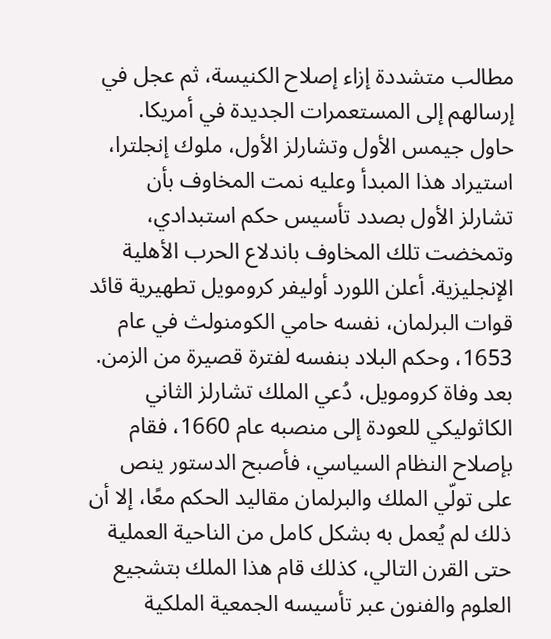مطالب متشددة إزاء إصلاح الكنيسة، ثم عجل في إرسالهم إلى المستعمرات الجديدة في أمريكا.
حاول جيمس الأول وتشارلز الأول، ملوك إنجلترا، استيراد هذا المبدأ وعليه نمت المخاوف بأن تشارلز الأول بصدد تأسيس حكم استبدادي، وتمخضت تلك المخاوف باندلاع الحرب الأهلية الإنجليزية. أعلن اللورد أوليفر كرومويل تطهيرية قائد قوات البرلمان، نفسه حامي الكومنولث في عام 1653، وحكم البلاد بنفسه لفترة قصيرة من الزمن. بعد وفاة كرومويل، دُعي الملك تشارلز الثاني الكاثوليكي للعودة إلى منصبه عام 1660، فقام بإصلاح النظام السياسي، فأصبح الدستور ينص على تولّي الملك والبرلمان مقاليد الحكم معًا، إلا أن ذلك لم يُعمل به بشكل كامل من الناحية العملية حتى القرن التالي، كذلك قام هذا الملك بتشجيع العلوم والفنون عبر تأسيسه الجمعية الملكية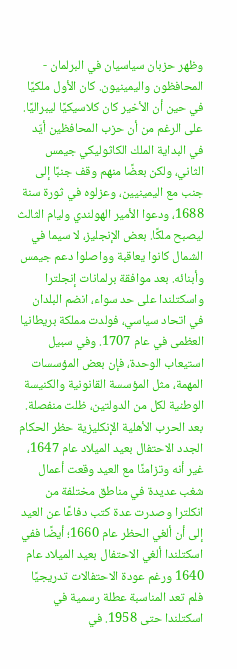وظهر حزبان سياسيان في البرلمان - المحافظون واليمينيون. كان الأول ملكيًا في حين أن الأخير كان كلاسيكيًا ليبراليًا. على الرغم من أن حزب المحافظين أيّد في البداية الملك الكاثوليكي جيمس الثاني، ولكن بعضًا منهم وقف جنبًا إلى جنب مع اليمينيين، وعزلوه في ثورة سنة 1688، ودعوا الأمير الهولندي وليام الثالث ليصبح ملكًا. بعض الإنجليز، لا سيما في الشمال كانوا يعاقبة وواصلوا دعم جيمس وأبنائه. بعد موافقة برلمانات إنجلترا واسكتلندا على حد سواء، انضم البلدان في اتحاد سياسي، فولدت مملكة بريطانيا العظمى في عام 1707. وفي سبيل استيعاب الوحدة، فإن بعض المؤسسات المهمة، مثل المؤسسة القانونية والكنيسة الوطنية لكل من الدولتين، ظلت منفصلة.
بعد الحرب الأهلية الإنكليزية حظر الحكام الجدد الاحتفال بعيد الميلاد عام 1647، غير أنه وتزامنًا مع العيد وقعت أعمال شغب عديدة في مناطق مختلفة من انكلترا وصدرت عدة كتب دفاعًا عن العيد إلى أن ألغي الحظر عام 1660؛ أيضًا ففي اسكتلندا ألغي الاحتفال بعيد الميلاد عام 1640 ورغم عودة الاحتفالات تدريجيًا فلم تعد المناسبة عطلة رسمية في اسكتلندا حتى 1958. في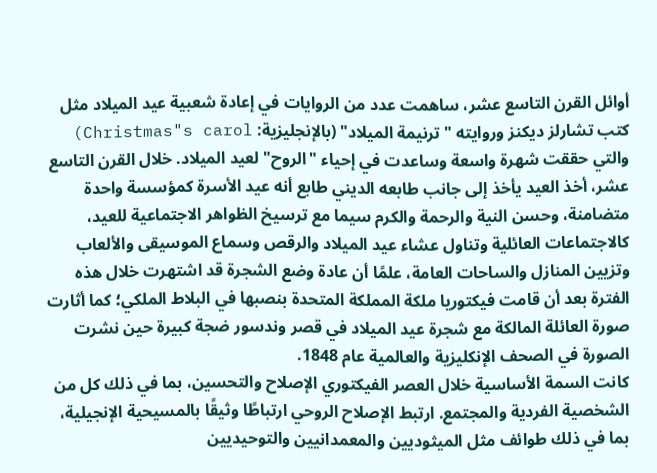أوائل القرن التاسع عشر، ساهمت عدد من الروايات في إعادة شعبية عيد الميلاد مثل كتب تشارلز ديكنز وروايته "ترنيمة الميلاد" (بالإنجليزية: Christmas"s carol) والتي حققت شهرة واسعة وساعدت في إحياء "الروح" لعيد الميلاد. خلال القرن التاسع عشر، أخذ العيد يأخذ إلى جانب طابعه الديني طابع أنه عيد الأسرة كمؤسسة واحدة متضامنة، وحسن النية والرحمة والكرم سيما مع ترسيخ الظواهر الاجتماعية للعيد، كالاجتماعات العائلية وتناول عشاء عيد الميلاد والرقص وسماع الموسيقى والألعاب وتزيين المنازل والساحات العامة، علمًا أن عادة وضع الشجرة قد اشتهرت خلال هذه الفترة بعد أن قامت فيكتوريا ملكة المملكة المتحدة بنصبها في البلاط الملكي؛ كما أثارت صورة العائلة المالكة مع شجرة عيد الميلاد في قصر وندسور ضجة كبيرة حين نشرت الصورة في الصحف الإنكليزية والعالمية عام 1848.
كانت السمة الأساسية خلال العصر الفيكتوري الإصلاح والتحسين، بما في ذلك كل من الشخصية الفردية والمجتمع. ارتبط الإصلاح الروحي ارتباطًا وثيقًا بالمسيحية الإنجيلية، بما في ذلك طوائف مثل الميثوديين والمعمدانيين والتوحيديين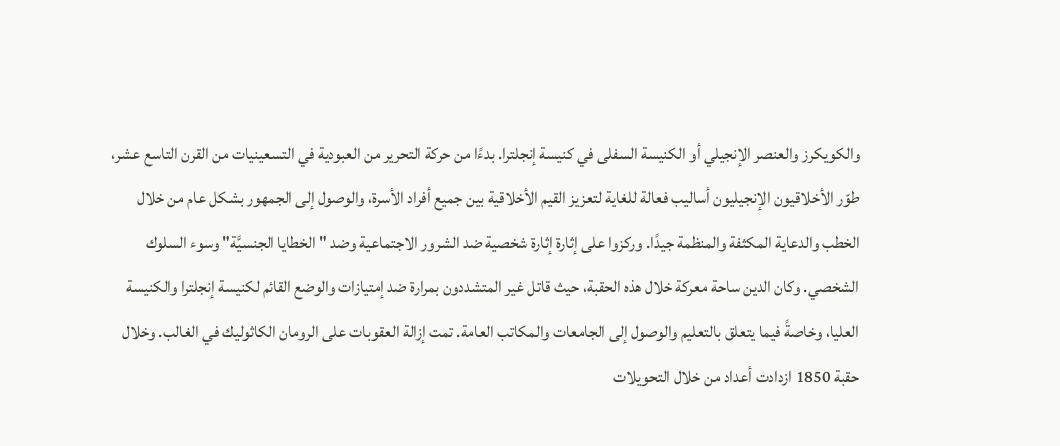والكويكرز والعنصر الإنجيلي أو الكنيسة السفلى في كنيسة إنجلترا. بدءًا من حركة التحرير من العبودية في التسعينيات من القرن التاسع عشر، طوّر الأخلاقيون الإنجيليون أساليب فعالة للغاية لتعزيز القيم الأخلاقية بين جميع أفراد الأسرة، والوصول إلى الجمهور بشكل عام من خلال الخطب والدعاية المكثفة والمنظمة جيدًا. وركزوا على إثارة إثارة شخصية ضد الشرور الاجتماعية وضد "الخطايا الجنسيَّة" وسوء السلوك الشخصي. وكان الدين ساحة معركة خلال هذه الحقبة، حيث قاتل غير المتشددون بمرارة ضد إمتيازات والوضع القائم لكنيسة إنجلترا والكنيسة العليا، وخاصةً فيما يتعلق بالتعليم والوصول إلى الجامعات والمكاتب العامة. تمت إزالة العقوبات على الرومان الكاثوليك في الغالب. وخلال حقبة 1850 ازدادت أعداد من خلال التحويلات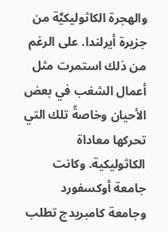والهجرة الكاثوليكيَّة من جزيرة أيرلندا. على الرغم من ذلك استمرت مثل أعمال الشغب في بعض الأحيان وخاصةً تلك التي تحركها معاداة الكاثوليكية. وكانت جامعة أوكسفورد وجامعة كامبريدج تطلب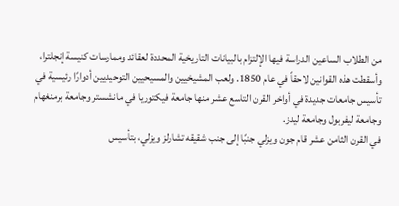من الطلاب الساعين الدراسة فيها الإلتزام بالبيانات التاريخية المحددة لعقائد وممارسات كنيسة إنجلترا، وأسقطت هذه القوانين لاحقاً في عام 1850. ولعب المشيخيين والمسيحيين التوحيديين أدوارًا رئيسية في تأسيس جامعات جديدة في أواخر القرن التاسع عشر منها جامعة فيكتوريا في مانشستر وجامعة برمنغهام وجامعة ليفربول وجامعة ليدز.
في القرن الثامن عشر قام جون ويزلي جنبًا إلى جنب شقيقه تشارلز ويزلي، بتأسيس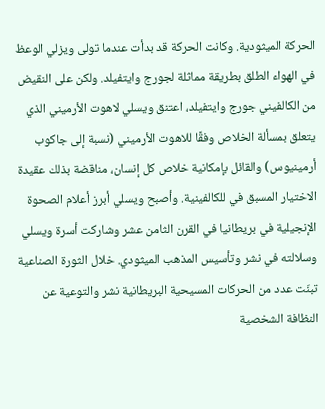الحركة الميثودية. وكانت الحركة قد بدأت عندما تولى ويزلي الوعظ في الهواء الطلق بطريقة مماثلة لجورج وايتفيلد. ولكن على النقيض من الكالفيني جورج وايتفيلد، اعتنق ويسلي لاهوت الأرميني الذي يتعلق بمسألة الخلاص وفقًا للاهوت الأرميني (نسبة إلى جاكوب أرمينيوس) والقائل بإمكانية خلاص كل إنسان، مناقضة بذلك عقيدة الاختيار المسبق في للكالفينية. وأصبح ويسلي أبرز أعلام الصحوة الإنجيلية في بريطانيا في القرن الثامن عشر وشاركت أسرة ويسلي وسلالته في نشر وتأسيس المذهب الميثودي. خلال الثورة الصناعية تبنّت عدد من الحركات المسيحية البريطانية نشر والتوعية عن النظافة الشخصية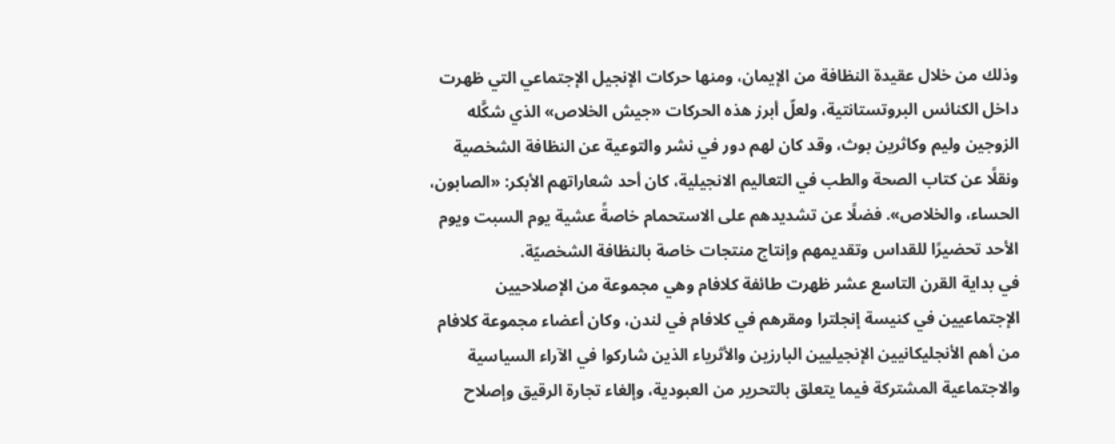وذلك من خلال عقيدة النظافة من الإيمان، ومنها حركات الإنجيل الإجتماعي التي ظهرت داخل الكنائس البروتستانتية، ولعلّ أبرز هذه الحركات «جيش الخلاص» الذي شكَّله الزوجين وليم وكاثرين بوث، وقد كان لهم دور في نشر والتوعية عن النظافة الشخصية ونقلًا عن كتاب الصحة والطب في التعاليم الانجيلية، كان أحد شعاراتهم الأبكر: «الصابون، الحساء، والخلاص». فضلًا عن تشديدهم على الاستحمام خاصةً عشية يوم السبت ويوم الأحد تحضيرًا للقداس وتقديمهم وإنتاج منتجات خاصة بالنظافة الشخصيّة.
في بداية القرن التاسع عشر ظهرت طائفة كلافام وهي مجموعة من الإصلاحيين الإجتماعيين في كنيسة إنجلترا ومقرهم في كلافام في لندن، وكان أعضاء مجموعة كلافام من أهم الأنجليكانيين الإنجيليين البارزين والأثرياء الذين شاركوا في الآراء السياسية والاجتماعية المشتركة فيما يتعلق بالتحرير من العبودية، وإلغاء تجارة الرقيق وإصلاح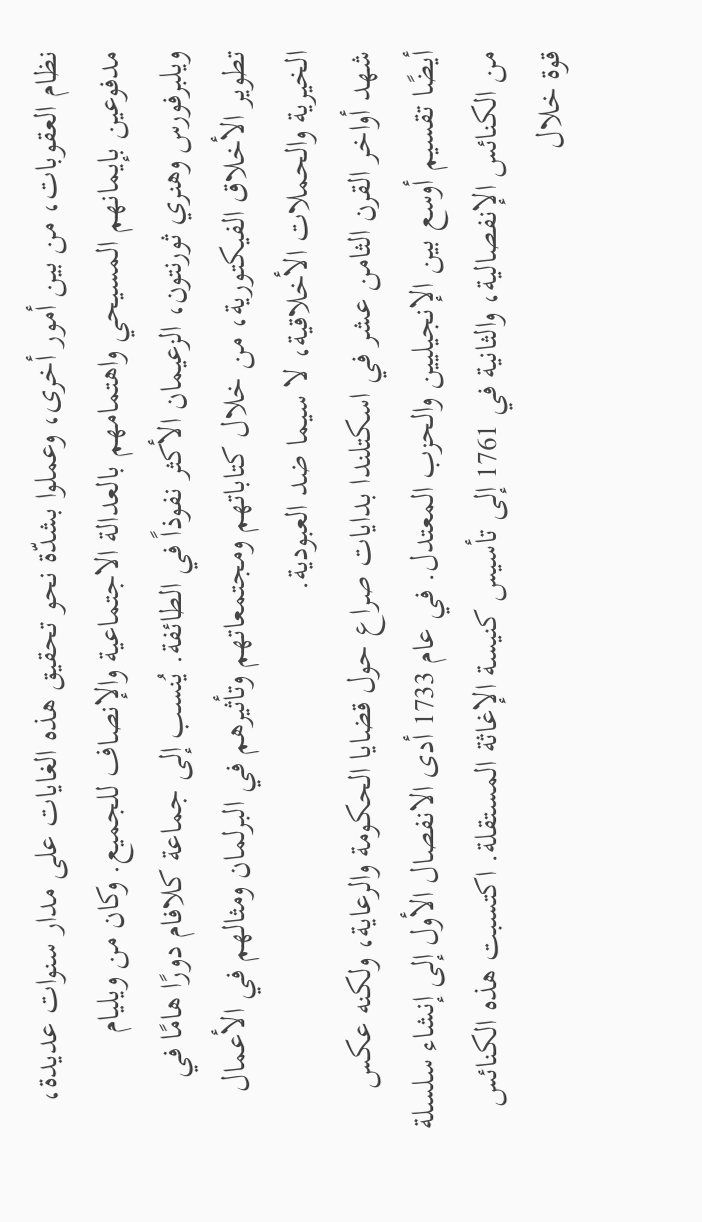نظام العقوبات، من بين أمور أخرى، وعملوا بشدّة نحو تحقيق هذه الغايات على مدار سنوات عديدة، مدفوعين بإيمانهم المسيحي واهتمامهم بالعدالة الاجتماعية والإنصاف للجميع. وكان من ويليام ويلبرفورس وهنري ثورنتون، الزعيمان الأكثر نفوذاً في الطائفة. يُنسب إلى جماعة كلافام دورًا هامًا في تطوير الأخلاق الفيكتورية، من خلال كتاباتهم ومجتمعاتهم وتأثيرهم في البرلمان ومثالهم في الأعمال الخيرية والحملات الأخلاقية، لا سيما ضد العبودية.
شهد أواخر القرن الثامن عشر في اسكتلندا بدايات صراع حول قضايا الحكومة والرعاية، ولكنه عكس أيضًا تقسيم أوسع بين الإنجيليين والحزب المعتدل. في عام 1733 أدى الانفصال الأول إلى إنشاء سلسلة من الكنائس الإنفصالية، والثانية في 1761 إلى تأسيس كنيسة الإغاثة المستقلة. اكتسبت هذه الكنائس قوة خلال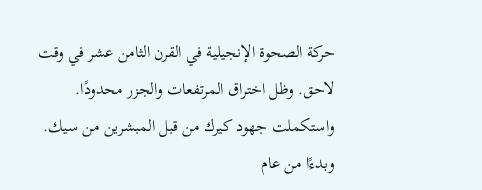حركة الصحوة الإنجيلية في القرن الثامن عشر في وقت لاحق. وظل اختراق المرتفعات والجزر محدودًا. واستكملت جهود كيرك من قبل المبشرين من سيك. وبدءًا من عام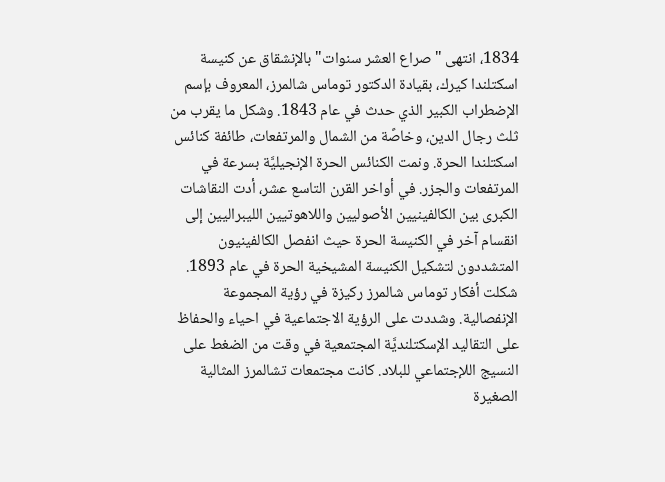1834، انتهى "صراع العشر سنوات" بالإنشقاق عن كنيسة اسكتلندا كيرك، بقيادة الدكتور توماس شالمرز، المعروف بإسم الإضطراب الكبير الذي حدث في عام 1843. وشكل ما يقرب من ثلث رجال الدين، وخاصًة من الشمال والمرتفعات، طائفة كنائس اسكتلندا الحرة. ونمت الكنائس الحرة الإنجيليَّة بسرعة في المرتفعات والجزر. في أواخر القرن التاسع عشر، أدت النقاشات الكبرى بين الكالفينيين الأصوليين واللاهوتيين الليبراليين إلى انقسام آخر في الكنيسة الحرة حيث انفصل الكالفينيون المتشددون لتشكيل الكنيسة المشيخية الحرة في عام 1893. شكلت أفكار توماس شالمرز ركيزة في رؤية المجموعة الإنفصالية. وشددت على الرؤية الاجتماعية في احياء والحفاظ على التقاليد الإسكتلنديَّة المجتمعية في وقت من الضغط على النسيج اللإجتماعي للبلاد. كانت مجتمعات تشالمرز المثالية الصغيرة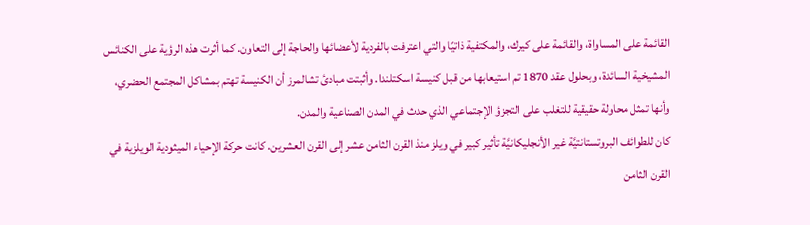القائمة على المساواة، والقائمة على كيرك، والمكتفية ذاتيًا والتي اعترفت بالفردية لأعضائها والحاجة إلى التعاون. كما أثرت هذه الرؤية على الكنائس المشيخية السائدة، وبحلول عقد 1870 تم استيعابها من قبل كنيسة اسكتلندا. وأثبتت مبادئ تشالمرز أن الكنيسة تهتم بمشاكل المجتمع الحضري، وأنها تمثل محاولة حقيقية للتغلب على التجزؤ الإجتماعي الذي حدث في المدن الصناعية والمدن.
كان للطوائف البروتستانتيَّة غير الأنجليكانيَّة تأثير كبير في ويلز منذ القرن الثامن عشر إلى القرن العشرين. كانت حركة الإحياء الميثودية الويلزية في القرن الثامن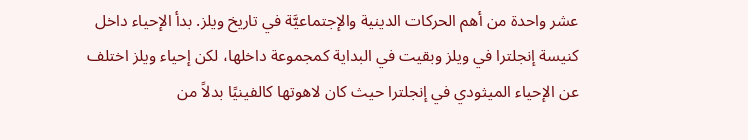عشر واحدة من أهم الحركات الدينية والإجتماعيَّة في تاريخ ويلز. بدأ الإحياء داخل كنيسة إنجلترا في ويلز وبقيت في البداية كمجموعة داخلها، لكن إحياء ويلز اختلف عن الإحياء الميثودي في إنجلترا حيث كان لاهوتها كالفينيًا بدلاً من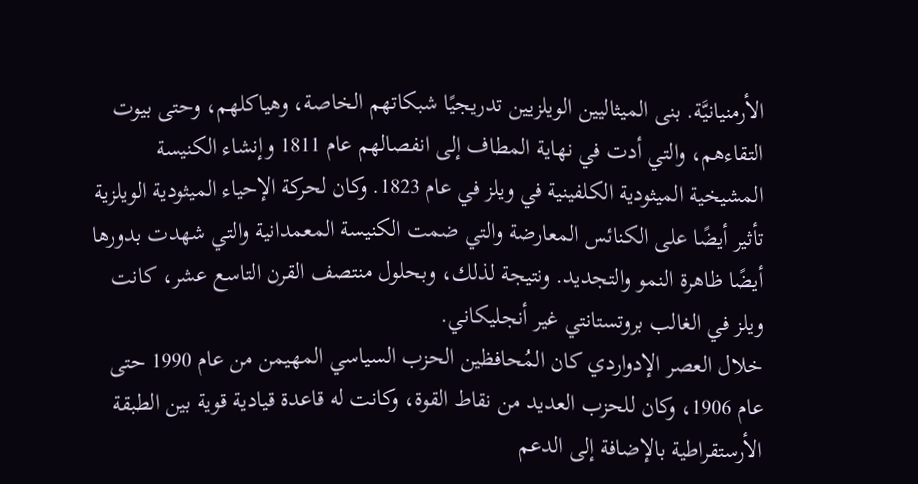الأرمنيانيَّة. بنى الميثاليين الويلزيين تدريجيًا شبكاتهم الخاصة، وهياكلهم، وحتى بيوت التقاءهم، والتي أدت في نهاية المطاف إلى انفصالهم عام 1811 وإنشاء الكنيسة المشيخية الميثودية الكلفينية في ويلز في عام 1823. وكان لحركة الإحياء الميثودية الويلزية تأثير أيضًا على الكنائس المعارضة والتي ضمت الكنيسة المعمدانية والتي شهدت بدورها أيضًا ظاهرة النمو والتجديد. ونتيجة لذلك، وبحلول منتصف القرن التاسع عشر، كانت ويلز في الغالب بروتستانتي غير أنجليكاني.
خلال العصر الإدواردي كان المُحافظين الحزب السياسي المهيمن من عام 1990 حتى عام 1906، وكان للحزب العديد من نقاط القوة، وكانت له قاعدة قيادية قوية بين الطبقة الأرستقراطية بالإضافة إلى الدعم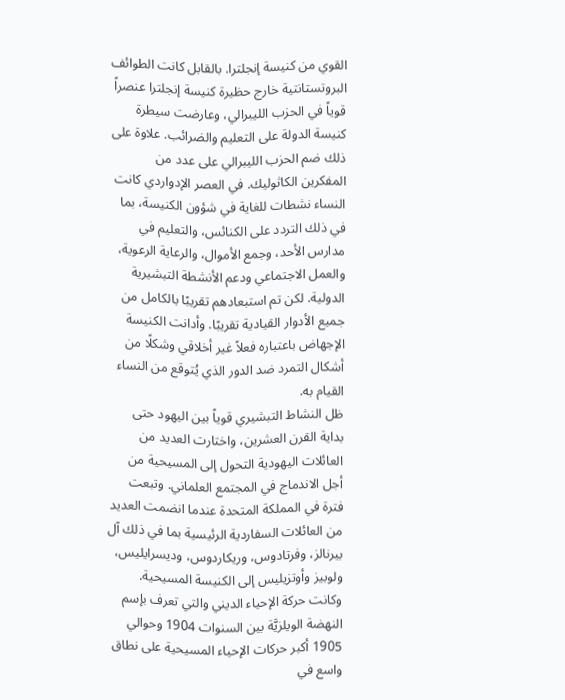القوي من كنيسة إنجلترا. بالقابل كانت الطوائف البروتستانتية خارج حظيرة كنيسة إنجلترا عنصراً قوياً في الحزب الليبرالي، وعارضت سيطرة كنيسة الدولة على التعليم والضرائب. علاوة على ذلك ضم الحزب الليبرالي على عدد من المفكرين الكاثوليك. في العصر الإدواردي كانت النساء نشطات للغاية في شؤون الكنيسة، بما في ذلك التردد على الكنائس، والتعليم في مدارس الأحد، وجمع الأموال، والرعاية الرعوية، والعمل الاجتماعي ودعم الأنشطة التبشيرية الدولية. لكن تم استبعادهم تقريبًا بالكامل من جميع الأدوار القيادية تقريبًا. وأدانت الكنيسة الإجهاض باعتباره فعلاً غير أخلاقي وشكلًا من أشكال التمرد ضد الدور الذي يُتوقع من النساء القيام به.
ظل النشاط التبشيري قوياً بين اليهود حتى بداية القرن العشرين، واختارت العديد من العائلات اليهودية التحول إلى المسيحية من أجل الاندماج في المجتمع العلماني. وتبعت فترة في المملكة المتحدة عندما انضمت العديد من العائلات السفاردية الرئيسية بما في ذلك آل بيرنالز، وفرتادوس، وريكاردوس، وديسرايليس، ولوبيز وأوتزيليس إلى الكنيسة المسيحية. وكانت حركة الإحياء الديني والتي تعرف بإسم النهضة الويلزيَّة بين السنوات 1904 وحوالي 1905 أكبر حركات الإحياء المسيحية على نطاق واسع في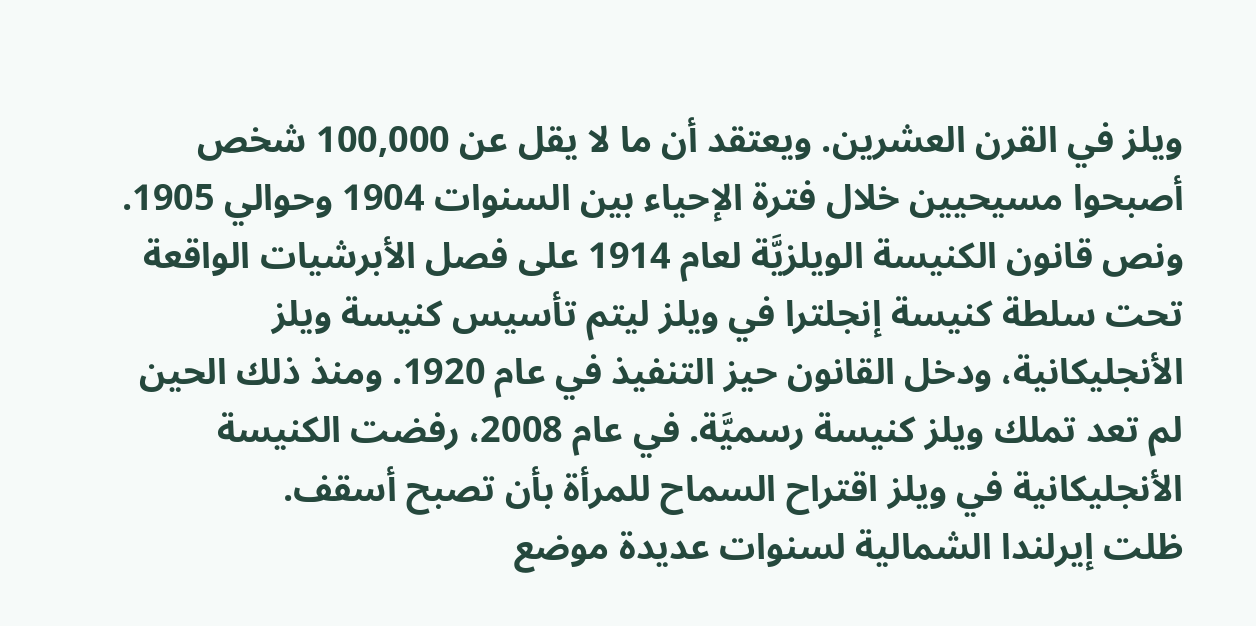ويلز في القرن العشرين. ويعتقد أن ما لا يقل عن 100,000 شخص أصبحوا مسيحيين خلال فترة الإحياء بين السنوات 1904 وحوالي 1905. ونص قانون الكنيسة الويلزيَّة لعام 1914 على فصل الأبرشيات الواقعة تحت سلطة كنيسة إنجلترا في ويلز ليتم تأسيس كنيسة ويلز الأنجليكانية، ودخل القانون حيز التنفيذ في عام 1920. ومنذ ذلك الحين لم تعد تملك ويلز كنيسة رسميَّة. في عام 2008، رفضت الكنيسة الأنجليكانية في ويلز اقتراح السماح للمرأة بأن تصبح أسقف.
ظلت إيرلندا الشمالية لسنوات عديدة موضع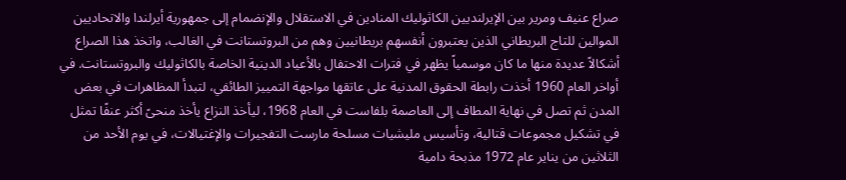صراع عنيف ومرير بين الإيرلنديين الكاثوليك المنادين في الاستقلال والإنضمام إلى جمهورية أيرلندا والاتحاديين الموالين للتاج البريطاني الذين يعتبرون أنفسهم بريطانيين وهم من البروتستانت في الغالب، واتخذ هذا الصراع أشكالاً عديدة منها ما كان موسمياً يظهر في فترات الاحتفال بالأعياد الدينية الخاصة بالكاثوليك والبروتستانت. في أواخر العام 1960 أخذت رابطة الحقوق المدنية على عاتقها مواجهة التمييز الطائفي، لتبدأ المظاهرات في بعض المدن ثم تصل في نهاية المطاف إلى العاصمة بلفاست في العام 1968، ليأخذ النزاع يأخذ منحىً أكثر عنفًا تمثل في تشكيل مجموعات قتالية، وتأسيس مليشيات مسلحة مارست التفجيرات والإغتيالات، في يوم الأحد من الثلاثين من يناير عام 1972 مذبحة دامية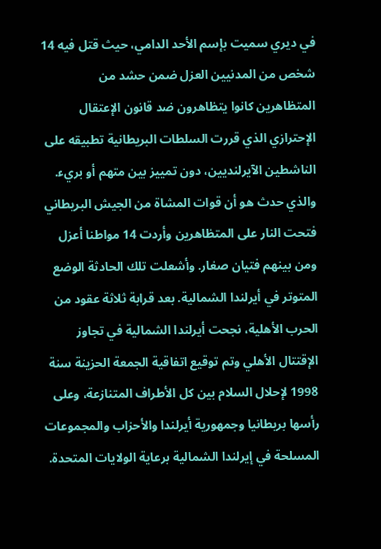في ديري سميت بإسم الأحد الدامي، حيث قتل فيه 14 شخص من المدنيين العزل ضمن حشد من المتظاهرين كانوا يتظاهرون ضد قانون الإعتقال الإحترازي الذي قررت السلطات البريطانية تطبيقه على الناشطين الآيرلنديين، دون تمييز بين متهم أو بريء. والذي حدث هو أن قوات المشاة من الجيش البريطاني فتحت النار على المتظاهرين وأردت 14 مواطنا أعزل ومن بينهم فتيان صغار. وأشعلت تلك الحادثة الوضع المتوتر في أيرلندا الشمالية. بعد قرابة ثلاثة عقود من الحرب الأهلية، نجحت أيرلندا الشمالية في تجاوز الإقتتال الأهلي وتم توقيع اتفاقية الجمعة الحزينة سنة 1998 لإحلال السلام بين كل الأطراف المتنازعة، وعلى رأسها بريطانيا وجمهورية أيرلندا والأحزاب والمجموعات المسلحة في إيرلندا الشمالية برعاية الولايات المتحدة.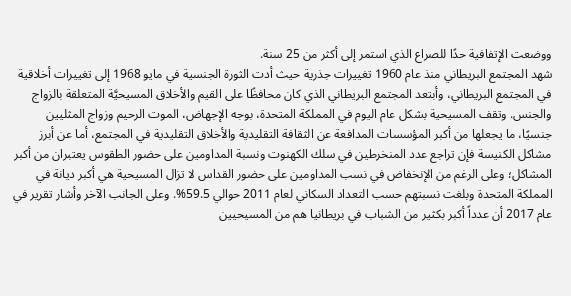ووضعت الإتفافية حدًا للصراع الذي استمر إلى أكثر من 25 سنة.
شهد المجتمع البريطاني منذ عام 1960 تغييرات جذرية حيث أدت الثورة الجنسية في مايو 1968 إلى تغييرات أخلاقية في المجتمع البريطاني، وأبتعد المجتمع البريطاني الذي كان محافظًا على القيم والأخلاق المسيحيَّة المتعلقة بالزواج والجنس. وتقف المسيحية بشكل عام اليوم في المملكة المتحدة، بوجه الإجهاض، الموت الرحيم وزواج المثليين جنسيًا، ما يجعلها من أكبر المؤسسات المدافعة عن الثقافة التقليدية والأخلاق التقليدية في المجتمع، أما عن أبرز مشاكل الكنيسة فإن تراجع عدد المنخرطين في سلك الكهنوت ونسبة المداومين على حضور الطقوس يعتبران من أكبر المشاكل؛ وعلى الرغم من الإنخفاض في نسب المداومين على حضور القداس لا تزال المسيحية هي أكبر ديانة في المملكة المتحدة وبلغت نسبتهم حسب التعداد السكاني لعام 2011 حوالي 59.5%. وعلى الجانب الآخر وأشار تقرير في عام 2017 أن عدداً أكبر بكثير من الشباب في بريطانيا هم من المسيحيين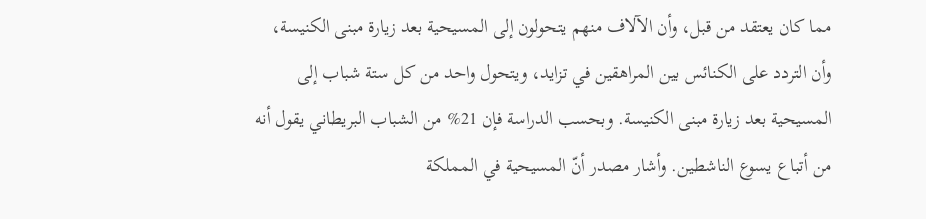مما كان يعتقد من قبل، وأن الآلاف منهم يتحولون إلى المسيحية بعد زيارة مبنى الكنيسة، وأن التردد على الكنائس بين المراهقين في تزايد، ويتحول واحد من كل ستة شباب إلى المسيحية بعد زيارة مبنى الكنيسة. وبحسب الدراسة فإن 21% من الشباب البريطاني يقول أنه من أتباع يسوع الناشطين. وأشار مصدر أنّ المسيحية في المملكة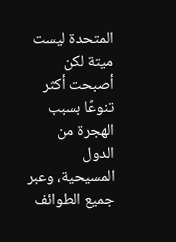المتحدة ليست ميتة لكن أصبحت أكثر تنوعًا بسبب الهجرة من الدول المسيحية، وعبر جميع الطوائف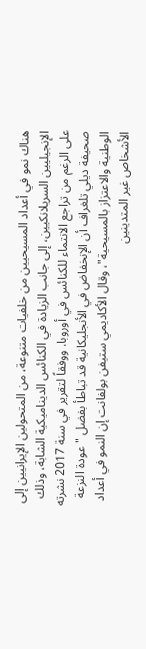هناك نمو في أعداد المسيحيين من خلفيات متنوعة، من المتحولين الإيرانيين إلى الإنجيليين السريلانكيين، إلى جانب الزيادة في الكنائس الديناميكية الشابة، وذلك على الرغم من تراجع الانتماء للكنائس في أوروبا. ووفقاً لتقرير في سنة 2017 نشرته صحيفة ديلي تلغراف أن الإنخفاض في الأنجليكانية قد تباطأ بفضل "عودة النزعة الوطنية والاعتزاز بالمسيحية"، وقال الأكاديمي ستيفن بولفانت إن النمو في أعداد الأشخاص غير المتدينين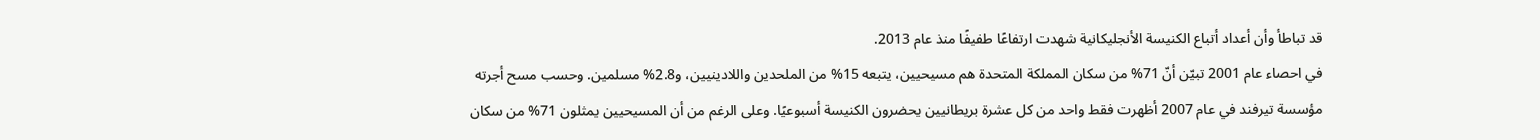قد تباطأ وأن أعداد أتباع الكنيسة الأنجليكانية شهدت ارتفاعًا طفيفًا منذ عام 2013.
في احصاء عام 2001 تبيّن أنّ 71% من سكان المملكة المتحدة هم مسيحيين، يتبعه 15% من الملحدين واللادينيين، و2.8% مسلمين. وحسب مسح أجرته مؤسسة تيرفند في عام 2007 أظهرت فقط واحد من كل عشرة بريطانيين يحضرون الكنيسة أسبوعيًا. وعلى الرغم من أن المسيحيين يمثلون 71% من سكان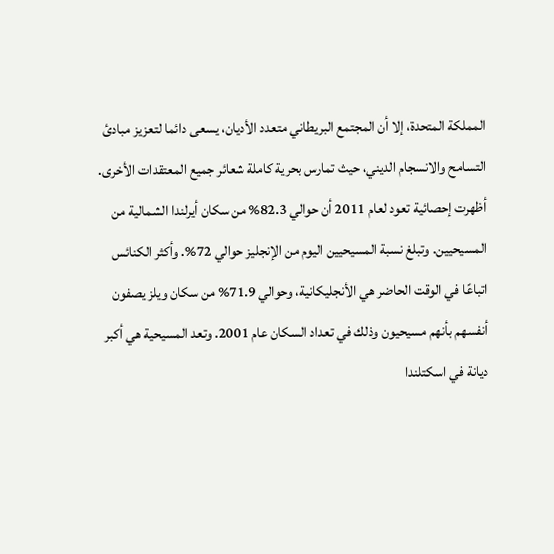المملكة المتحدة، إلا أن المجتمع البريطاني متعدد الأديان، يسعى دائما لتعزيز مبادئ التسامح والانسجام الديني، حيث تمارس بحرية كاملة شعائر جميع المعتقدات الأخرى.
أظهرت إحصائية تعود لعام 2011 أن حوالي 82.3% من سكان أيرلندا الشمالية من المسيحيين. وتبلغ نسبة المسيحيين اليوم من الإنجليز حوالي 72%. وأكثر الكنائس اتباعًا في الوقت الحاضر هي الأنجليكانية، وحوالي 71.9% من سكان ويلز يصفون أنفسهم بأنهم مسيحيون وذلك في تعداد السكان عام 2001. وتعد المسيحية هي أكبر ديانة في اسكتلندا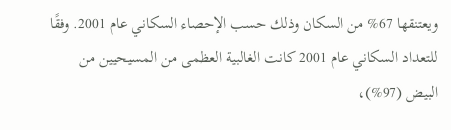ويعتنقها 67% من السكان وذلك حسب الإحصاء السكاني عام 2001. وفقًا للتعداد السكاني عام 2001 كانت الغالبية العظمى من المسيحيين من البيض (97%)،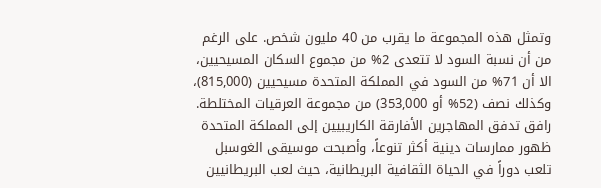وتمثل هذه المجموعة ما يقرب من 40 مليون شخص. على الرغم من أن نسبة السود لا تتعدى 2% من مجموع السكان المسيحيين، الا أن 71% من السود في المملكة المتحدة مسيحيين (815,000)، وكذلك نصف (52% أو 353,000) من مجموعة العرقيات المختلطة. رافق تدفق المهاجرين الأفارقة الكاريبيين إلى المملكة المتحدة ظهور ممارسات دينية أكثر تنوعاً، وأصبحت موسيقى الغوسبل تلعب دوراً في الحياة الثقافية البريطانية، حيث لعب البريطانيين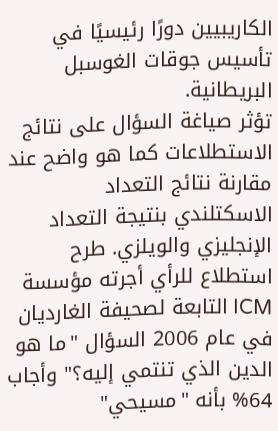الكاريبيين دورًا رئيسيًا في تأسيس جوقات الغوسبل البريطانية.
تؤثر صياغة السؤال على نتائج الاستطلاعات كما هو واضح عند مقارنة نتائج التعداد الاسكتلندي بنتيجة التعداد الإنجليزي والويلزي. طرح استطلاع للرأي أجرته مؤسسة ICM التابعة لصحيفة الغارديان في عام 2006 السؤال "ما هو الدين الذي تنتمي إليه؟" وأجاب 64% بأنه "مسيحي"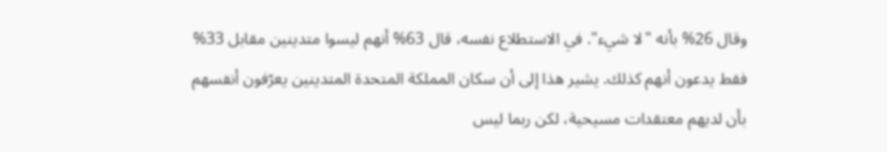وقال 26% بأنه "لا شيء". في الاستطلاع نفسه، قال 63% أنهم ليسوا متدينين مقابل 33% فقط يدعون أنهم كذلك. يشير هذا إلى أن سكان المملكة المتحدة المتدينين يعرّفون أنفسهم بأن لديهم معتقدات مسيحية، لكن ربما ليس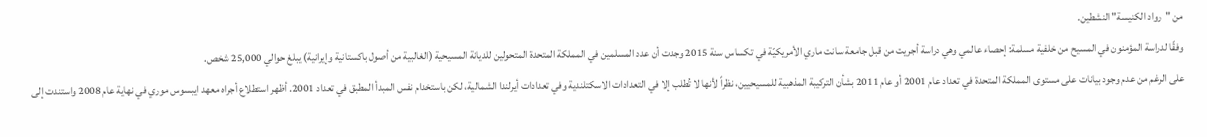من "رواد الكنيسة" النشطين.
وفقًا لدراسة المؤمنون في المسيح من خلفية مسلمة: إحصاء عالمي وهي دراسة أجريت من قبل جامعة سانت ماري الأمريكيّة في تكساس سنة 2015 وجدت أن عدد المسلمين في المملكة المتحدة المتحولين للديانة المسيحية (الغالبية من أصول باكستانية وإيرانية) يبلغ حوالي 25,000 شخص.
على الرغم من عدم وجود بيانات على مستوى المملكة المتحدة في تعداد عام 2001 أو عام 2011 بشأن التركيبة المذهبية للمسيحيين، نظراً لأنها لا تُطلب إلا في التعدادات الاسكتلندية وفي تعدادات أيرلندا الشمالية، لكن باستخدام نفس المبدأ المطبق في تعداد 2001. أظهر استطلاع أجراه معهد ايبسوس موري في نهاية عام 2008 واستندت إلى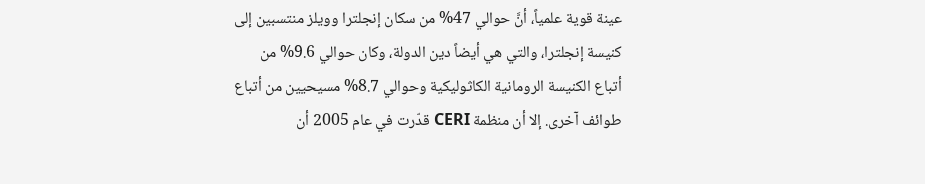عينة قوية علمياً، أنَّ حوالي 47% من سكان إنجلترا وويلز منتسبين إلى كنيسة إنجلترا، والتي هي أيضاً دين الدولة، وكان حوالي 9.6% من أتباع الكنيسة الرومانية الكاثوليكية وحوالي 8.7% مسيحيين من أتباع طوائف آخرى. إلا أن منظمة CERI قدّرت في عام 2005 أن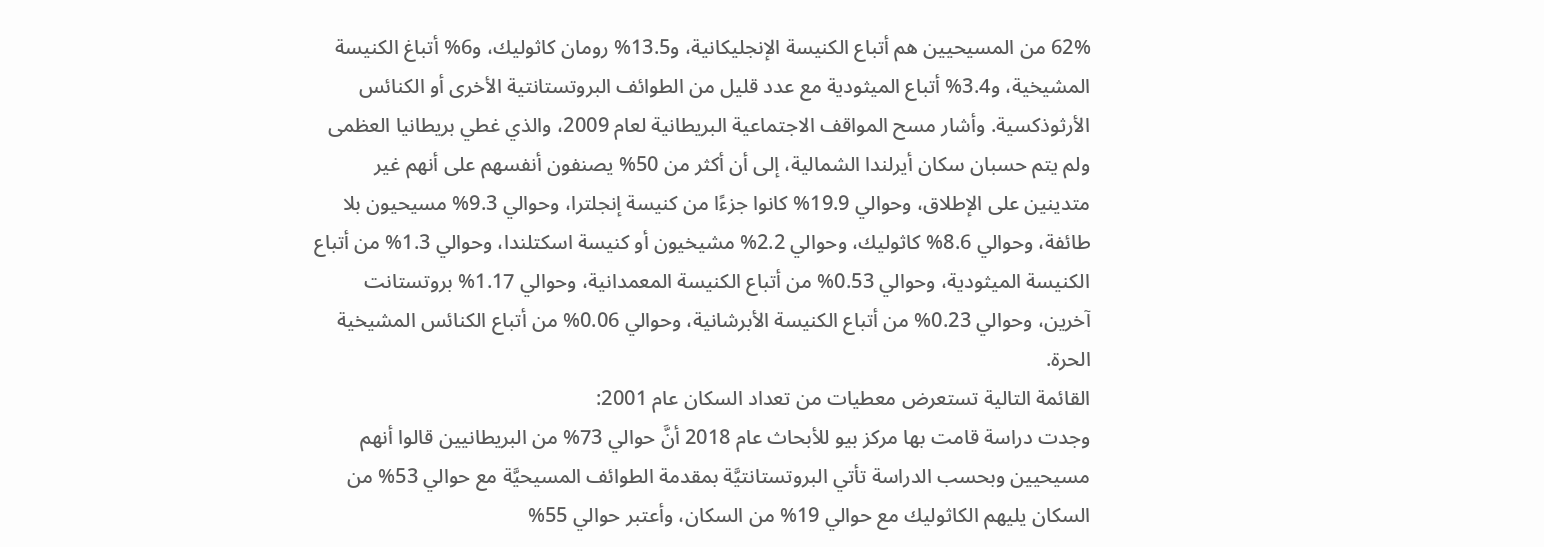62% من المسيحيين هم أتباع الكنيسة الإنجليكانية، و13.5% رومان كاثوليك، و6% أتباغ الكنيسة المشيخية، و3.4% أتباع الميثودية مع عدد قليل من الطوائف البروتستانتية الأخرى أو الكنائس الأرثوذكسية. وأشار مسح المواقف الاجتماعية البريطانية لعام 2009، والذي غطي بريطانيا العظمى ولم يتم حسبان سكان أيرلندا الشمالية، إلى أن أكثر من 50% يصنفون أنفسهم على أنهم غير متدينين على الإطلاق، وحوالي 19.9% كانوا جزءًا من كنيسة إنجلترا، وحوالي 9.3% مسيحيون بلا طائفة، وحوالي 8.6% كاثوليك، وحوالي 2.2% مشيخيون أو كنيسة اسكتلندا، وحوالي 1.3% من أتباع الكنيسة الميثودية، وحوالي 0.53% من أتباع الكنيسة المعمدانية، وحوالي 1.17% بروتستانت آخرين، وحوالي 0.23% من أتباع الكنيسة الأبرشانية، وحوالي 0.06% من أتباع الكنائس المشيخية الحرة.
القائمة التالية تستعرض معطيات من تعداد السكان عام 2001:
وجدت دراسة قامت بها مركز بيو للأبحاث عام 2018 أنَّ حوالي 73% من البريطانيين قالوا أنهم مسيحيين وبحسب الدراسة تأتي البروتستانتيَّة بمقدمة الطوائف المسيحيَّة مع حوالي 53% من السكان يليهم الكاثوليك مع حوالي 19% من السكان، وأعتبر حوالي 55%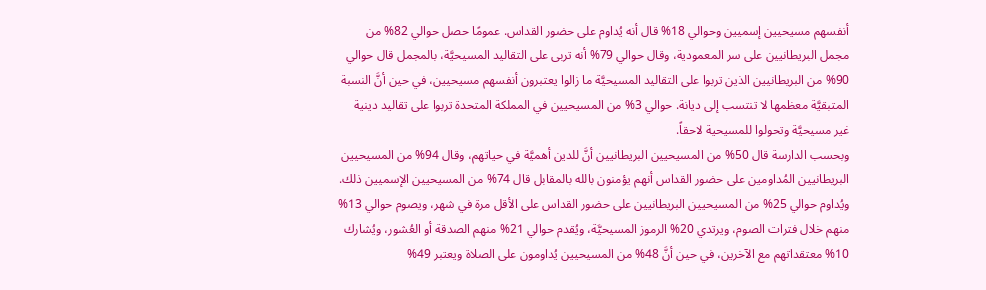أنفسهم مسيحيين إسميين وحوالي 18% قال أنه يُداوم على حضور القداس. عمومًا حصل حوالي 82% من مجمل البريطانيين على سر المعمودية، وقال حوالي 79% أنه تربى على التقاليد المسيحيَّة، بالمجمل قال حوالي 90% من البريطانيين الذين تربوا على التقاليد المسيحيَّة ما زالوا يعتبرون أنفسهم مسيحيين، في حين أنَّ النسبة المتبقيَّة معظمها لا تنتسب إلى ديانة. حوالي 3% من المسيحيين في المملكة المتحدة تربوا على تقاليد دينية غير مسيحيَّة وتحولوا للمسيحية لاحقاً.
وبحسب الدارسة قال 50% من المسيحيين البريطانيين أنَّ للدين أهميَّة في حياتهم، وقال 94% من المسيحيين البريطانيين المُداومين على حضور القداس أنهم يؤمنون بالله بالمقابل قال 74% من المسيحيين الإسميين ذلك. ويُداوم حوالي 25% من المسيحيين البريطانيين على حضور القداس على الأقل مرة في شهر، ويصوم حوالي 13% منهم خلال فترات الصوم، ويرتدي 20% الرموز المسيحيَّة، ويُقدم حوالي 21% منهم الصدقة أو العُشور، ويُشارك 10% معتقداتهم مع الآخرين، في حين أنَّ 48% من المسيحيين يُداومون على الصلاة ويعتبر 49%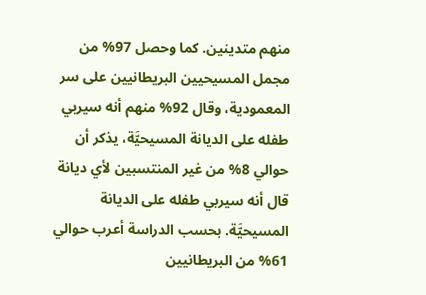منهم متدينين. كما وحصل 97% من مجمل المسيحيين البريطانيين على سر المعمودية، وقال 92% منهم أنه سيربي طفله على الديانة المسيحيَّة، يذكر أن حوالي 8% من غير المنتسبين لأي ديانة قال أنه سيربي طفله على الديانة المسيحيَّة. بحسب الدراسة أعرب حوالي 61% من البريطانيين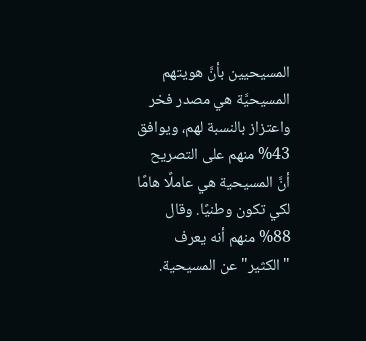المسيحيين بأنَّ هويتهم المسيحيَّة هي مصدر فخر واعتزاز بالنسبة لهم، ويوافق 43% منهم على التصريح أنَّ المسيحية هي عاملًا هامًا لكي تكون وطنيًا. وقال 88% منهم أنه يعرف "الكثير" عن المسيحية.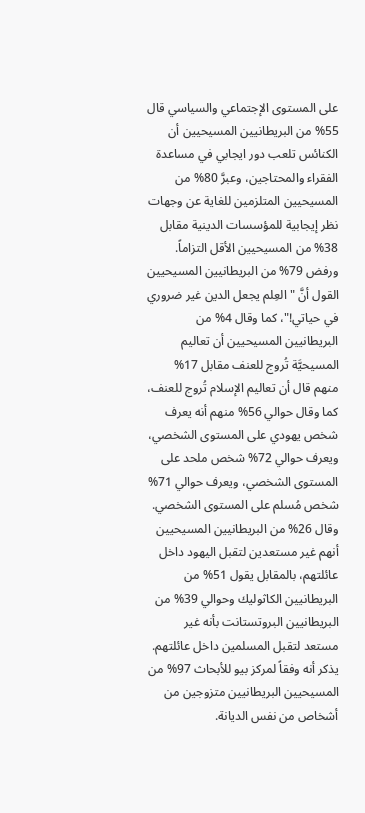على المستوى الإجتماعي والسياسي قال 55% من البريطانيين المسيحيين أن الكنائس تلعب دور ايجابي في مساعدة الفقراء والمحتاجين، وعبرَّ 80% من المسيحيين المتلزمين للغاية عن وجهات نظر إيجابية للمؤسسات الدينية مقابل 38% من المسيحيين الأقل التزاماً. ورفض 79% من البريطانيين المسيحيين القول أنَّ "العِلم يجعل الدين غير ضروري في حياتي!"، كما وقال 4% من البريطانيين المسيحيين أن تعاليم المسيحيَّة تُروج للعنف مقابل 17% منهم قال أن تعاليم الإسلام تُروج للعنف، كما وقال حوالي 56% منهم أنه يعرف شخص يهودي على المستوى الشخصي، ويعرف حوالي 72% شخص ملحد على المستوى الشخصي، ويعرف حوالي 71% شخص مُسلم على المستوى الشخصي. وقال 26% من البريطانيين المسيحيين أنهم غير مستعدين لتقبل اليهود داخل عائلتهم، بالمقابل يقول 51% من البريطانيين الكاثوليك وحوالي 39% من البريطانيين البروتستانت بأنه غير مستعد لتقبل المسلمين داخل عائلتهم. يذكر أنه وفقاً لمركز بيو للأبحاث 97% من المسيحيين البريطانيين متزوجين من أشخاص من نفس الديانة.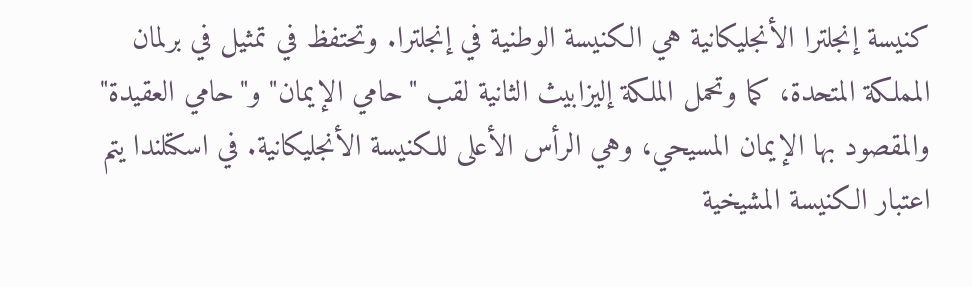كنيسة إنجلترا الأنجليكانية هي الكنيسة الوطنية في إنجلترا. وتحتفظ في تمثيل في برلمان المملكة المتحدة، كما وتحمل الملكة إليزابيث الثانية لقب "حامي الإيمان" و"حامي العقيدة" والمقصود بها الإيمان المسيحي، وهي الرأس الأعلى للكنيسة الأنجليكانية. في اسكتلندا يتم اعتبار الكنيسة المشيخية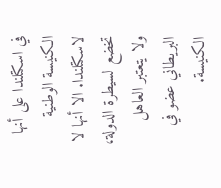في اسكتلندا على أنها الكنيسة الوطنية لاسكتلندا. الا أنها لا تخضع لسيطرة الدولة، ولا يتعتبر العاهل البريطاني عضو في الكنيسة.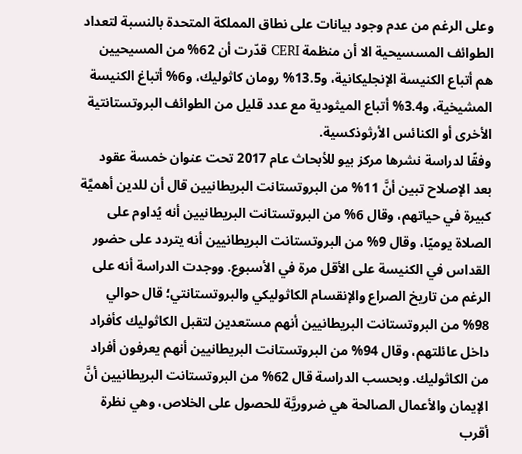وعلى الرغم من عدم وجود بيانات على نطاق المملكة المتحدة بالنسبة لتعداد الطوائف المسسيحية الا أن منظمة CERI قدّرت أن 62% من المسيحيين هم أتباع الكنيسة الإنجليكانية، و13.5% رومان كاثوليك، و6% أتباغ الكنيسة المشيخية، و3.4% أتباع الميثودية مع عدد قليل من الطوائف البروتستانتية الأخرى أو الكنائس الأرثوذكسية.
وفقًا لدراسة نشرها مركز بيو للأبحاث عام 2017 تحت عنوان خمسة عقود بعد الإصلاح تبين أنَّ 11% من البروتستانت البريطانيين قال أن للدين أهميَّة كبيرة في حياتهم، وقال 6% من البروتستانت البريطانيين أنه يُداوم على الصلاة يوميًا، وقال 9% من البروتستانت البريطانيين أنه يتردد على حضور القداس في الكنيسة على الأقل مرة في الأسبوع. ووجدت الدراسة أنه على الرغم من تاريخ الصراع والإنقسام الكاثوليكي والبروتستانتي؛ قال حوالي 98% من البروتستانت البريطانيين أنهم مستعدين لتقبل الكاثوليك كأفراد داخل عائلتهم، وقال 94% من البروتستانت البريطانيين أنهم يعرفون أفراد من الكاثوليك. وبحسب الدراسة قال 62% من البروتستانت البريطانيين أنَّ الإيمان والأعمال الصالحة هي ضروريَّة للحصول على الخلاص، وهي نظرة أقرب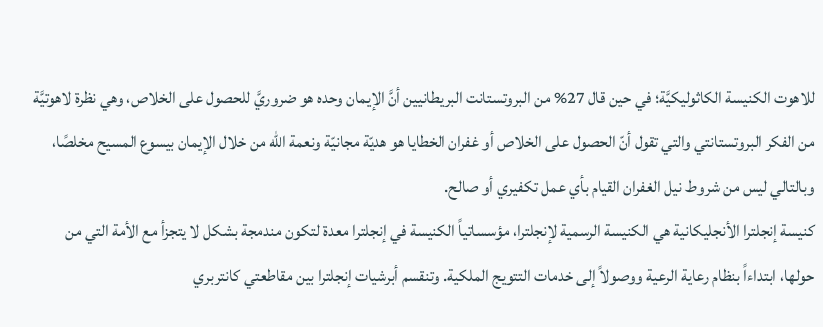للاهوت الكنيسة الكاثوليكيَّة؛ في حين قال 27% من البروتستانت البريطانيين أنَّ الإيمان وحده هو ضروريَّ للحصول على الخلاص، وهي نظرة لاهوتيَّة من الفكر البروتستانتي والتي تقول أنّ الحصول على الخلاص أو غفران الخطايا هو هديّة مجانيّة ونعمة الله من خلال الإيمان بيسوع المسيح مخلصًا، وبالتالي ليس من شروط نيل الغفران القيام بأي عمل تكفيري أو صالح.
كنيسة إنجلترا الأنجليكانية هي الكنيسة الرسمية لإنجلترا، مؤسساتياً الكنيسة في إنجلترا معدة لتكون مندمجة بشكل لا يتجزأ مع الأمة التي من حولها، ابتداءاً بنظام رعاية الرعية ووصولاً إلى خدمات التتويج الملكية. وتنقسم أبرشيات إنجلترا بين مقاطعتي كانتربري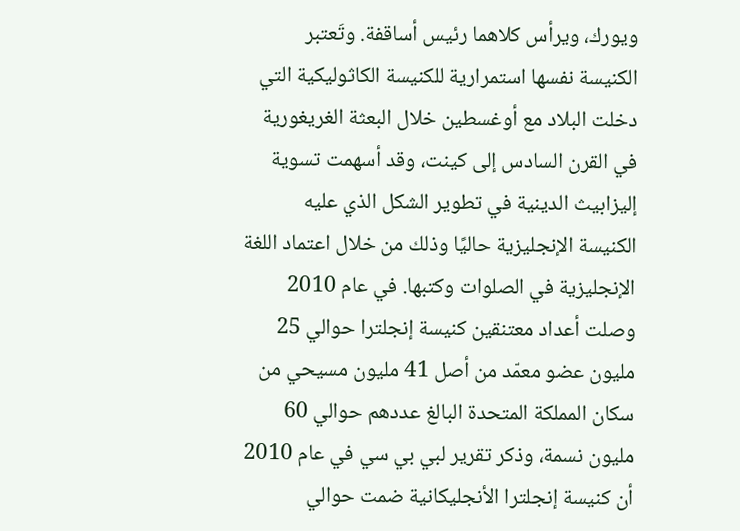ويورك، ويرأس كلاهما رئيس أساقفة. وتَعتبر الكنيسة نفسها استمرارية للكنيسة الكاثوليكية التي دخلت البلاد مع أوغسطين خلال البعثة الغريغورية في القرن السادس إلى كينت، وقد أسهمت تسوية إليزابيث الدينية في تطوير الشكل الذي عليه الكنيسة الإنجليزية حاليًا وذلك من خلال اعتماد اللغة الإنجليزية في الصلوات وكتبها. في عام 2010 وصلت أعداد معتنقين كنيسة إنجلترا حوالي 25 مليون عضو معمّد من أصل 41 مليون مسيحي من سكان المملكة المتحدة البالغ عددهم حوالي 60 مليون نسمة، وذكر تقرير لبي بي سي في عام 2010 أن كنيسة إنجلترا الأنجليكانية ضمت حوالي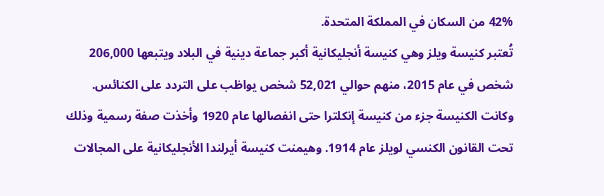42% من السكان في المملكة المتحدة.
تُعتبر كنيسة ويلز وهي كنيسة أنجليكانية أكبر جماعة دينية في البلاد ويتبعها 206,000 شخص في عام 2015، منهم حوالي 52,021 شخص يواظب على التردد على الكنائس. وكانت الكنيسة جزء من كنيسة إنكلترا حتى انفصالها عام 1920 وأخذت صفة رسمية وذلك تحت القانون الكنسي لويلز عام 1914. وهيمنت كنيسة أيرلندا الأنجليكانية على المجالات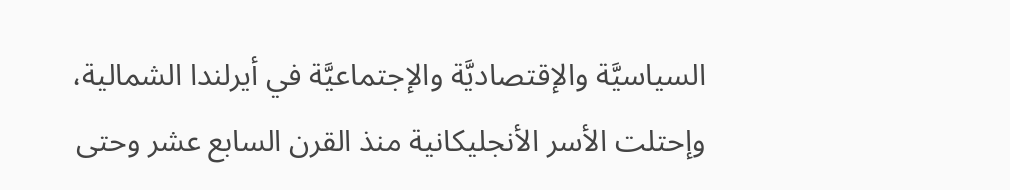السياسيَّة والإقتصاديَّة والإجتماعيَّة في أيرلندا الشمالية، وإحتلت الأسر الأنجليكانية منذ القرن السابع عشر وحتى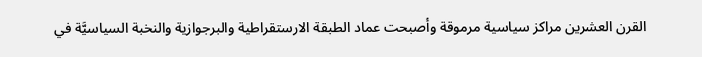القرن العشرين مراكز سياسية مرموقة وأصبحت عماد الطبقة الارستقراطية والبرجوازية والنخبة السياسيَّة في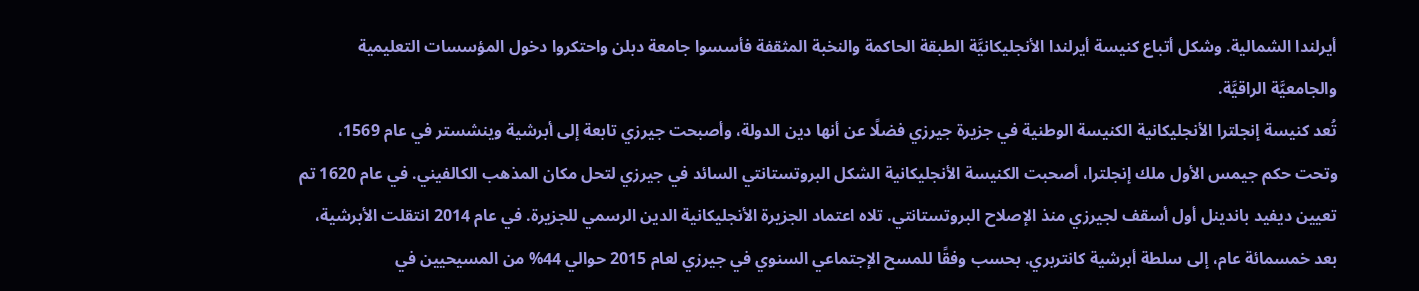أيرلندا الشمالية. وشكل أتباع كنيسة أيرلندا الأنجليكانيَّة الطبقة الحاكمة والنخبة المثقفة فأسسوا جامعة دبلن واحتكروا دخول المؤسسات التعليمية والجامعيَّة الراقيَّة.
تُعد كنيسة إنجلترا الأنجليكانية الكنيسة الوطنية في جزيرة جيرزي فضلًا عن أنها دين الدولة، وأصبحت جيرزي تابعة إلى أبرشية وينشستر في عام 1569، وتحت حكم جيمس الأول ملك إنجلترا، أصحبت الكنيسة الأنجليكانية الشكل البروتستانتي السائد في جيرزي لتحل مكان المذهب الكالفيني. في عام 1620 تم تعيين ديفيد باندينل أول أسقف لجيرزي منذ الإصلاح البروتستانتي. تلاه اعتماد الجزيرة الأنجليكانية الدين الرسمي للجزيرة. في عام 2014 انتقلت الأبرشية، بعد خمسمائة عام، إلى سلطة أبرشية كانتربري. بحسب وفقًا للمسح الإجتماعي السنوي في جيرزي لعام 2015 حوالي 44% من المسيحيين في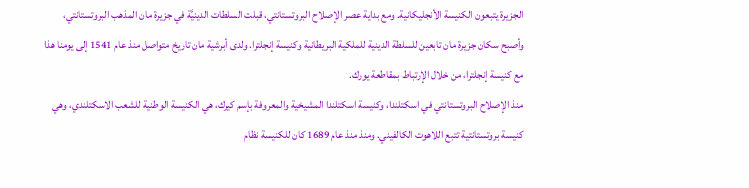الجزيرة يتبعون الكنيسة الأنجليكانية. ومع بداية عصر الإصلاح البروتستانتي، قبلت السلطات الدينيَّة في جزيرة مان المذهب البروتستانتي، وأصبح سكان جزيرة مان تابعين للسلطة الدينية للملكية البريطانية وكنيسة إنجلترا. ولدى أبرشية مان تاريخ متواصل منذ عام 1541 إلى يومنا هذا مع كنيسة إنجلترا، من خلال الإرتباط بمقاطعة يورك.
منذ الإصلاح البروتستانتي في اسكتلندا، وكنيسة اسكتلندا المشيخية والمعروفة بإسم كيرك، هي الكنيسة الوطنية للشعب الاسكتلندي، وهي كنيسة بروتستانتية تتبع اللاهوت الكالفيني. ومنذ منذ عام 1689 كان للكنيسة نظام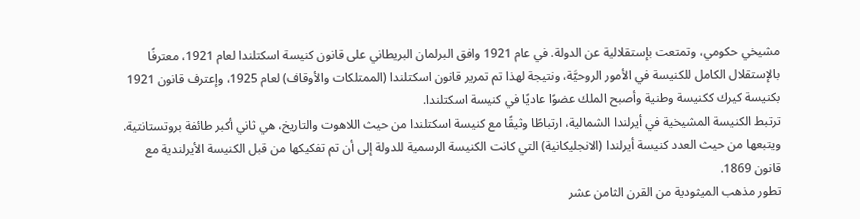مشيخي حكومي، وتمتعت بإستقلالية عن الدولة. في عام 1921 وافق البرلمان البريطاني على قانون كنيسة اسكتلندا لعام 1921، معترفًا بالإستقلال الكامل للكنيسة في الأمور الروحيَّة، ونتيجة لهذا تم تمرير قانون اسكتلندا (الممتلكات والأوقاف) لعام 1925، وإعترف قانون 1921 بكنيسة كيرك ككنيسة وطنية وأصبح الملك عضوًا عاديًا في كنيسة اسكتلندا.
ترتبط الكنيسة المشيخية في أيرلندا الشمالية، ارتباطًا وثيقًا مع كنيسة اسكتلندا من حيث اللاهوت والتاريخ، هي ثاني أكبر طائفة بروتستانتية. ويتبعها من حيث العدد كنيسة أيرلندا (الانجليكانية) التي كانت الكنيسة الرسمية للدولة إلى أن تم تفكيكها من قبل الكنيسة الأيرلندية مع قانون 1869.
تطور مذهب الميثودية من القرن الثامن عشر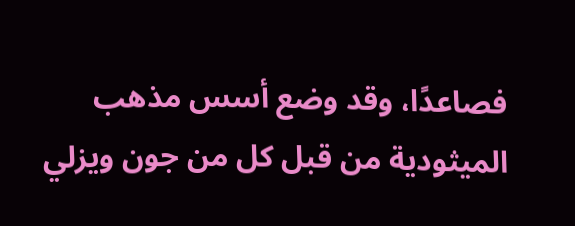فصاعدًا، وقد وضع أسس مذهب الميثودية من قبل كل من جون ويزلي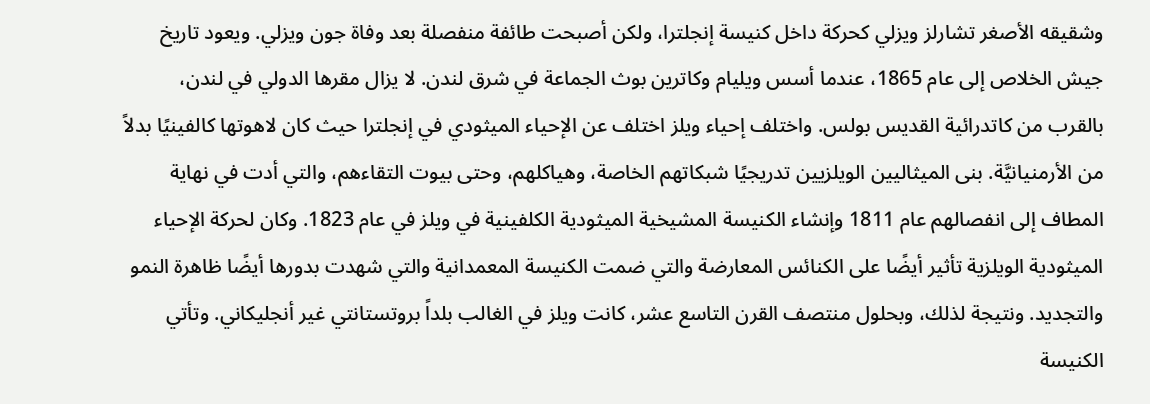وشقيقه الأصغر تشارلز ويزلي كحركة داخل كنيسة إنجلترا، ولكن أصبحت طائفة منفصلة بعد وفاة جون ويزلي. ويعود تاريخ جيش الخلاص إلى عام 1865، عندما أسس ويليام وكاترين بوث الجماعة في شرق لندن. لا يزال مقرها الدولي في لندن، بالقرب من كاتدرائية القديس بولس. واختلف إحياء ويلز اختلف عن الإحياء الميثودي في إنجلترا حيث كان لاهوتها كالفينيًا بدلاً من الأرمنيانيَّة. بنى الميثاليين الويلزيين تدريجيًا شبكاتهم الخاصة، وهياكلهم، وحتى بيوت التقاءهم، والتي أدت في نهاية المطاف إلى انفصالهم عام 1811 وإنشاء الكنيسة المشيخية الميثودية الكلفينية في ويلز في عام 1823. وكان لحركة الإحياء الميثودية الويلزية تأثير أيضًا على الكنائس المعارضة والتي ضمت الكنيسة المعمدانية والتي شهدت بدورها أيضًا ظاهرة النمو والتجديد. ونتيجة لذلك، وبحلول منتصف القرن التاسع عشر، كانت ويلز في الغالب بلداً بروتستانتي غير أنجليكاني. وتأتي الكنيسة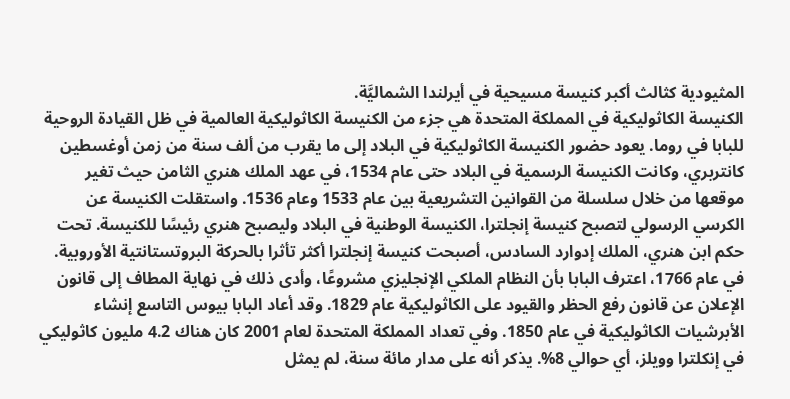المثيودية كثالث أكبر كنيسة مسيحية في أيرلندا الشماليَّة.
الكنيسة الكاثوليكية في المملكة المتحدة هي جزء من الكنيسة الكاثوليكية العالمية في ظل القيادة الروحية للبابا في روما. يعود حضور الكنيسة الكاثوليكية في البلاد إلى ما يقرب من ألف سنة من زمن أوغسطين كانتربري، وكانت الكنيسة الرسمية في البلاد حتى عام 1534، في عهد الملك هنري الثامن حيث تغير موقعها من خلال سلسلة من القوانين التشريعية بين عام 1533 وعام 1536. واستقلت الكنيسة عن الكرسي الرسولي لتصبح كنيسة إنجلترا، الكنيسة الوطنية في البلاد وليصبح هنري رئيسًا للكنيسة. تحت حكم ابن هنري، الملك إدوارد السادس، أصبحت كنيسة إنجلترا أكثر تأثرا بالحركة البروتستانتية الأوروبية.
في عام 1766، اعترف البابا بأن النظام الملكي الإنجليزي مشروعًا، وأدى ذلك في نهاية المطاف إلى قانون الإعلان عن قانون رفع الحظر والقيود على الكاثوليكية عام 1829. وقد أعاد البابا بيوس التاسع إنشاء الأبرشيات الكاثوليكية في عام 1850. وفي تعداد المملكة المتحدة لعام 2001 كان هناك 4.2 مليون كاثوليكي في إنكلترا وويلز، أي حوالي 8%. يذكر أنه على مدار مائة سنة، لم يمثل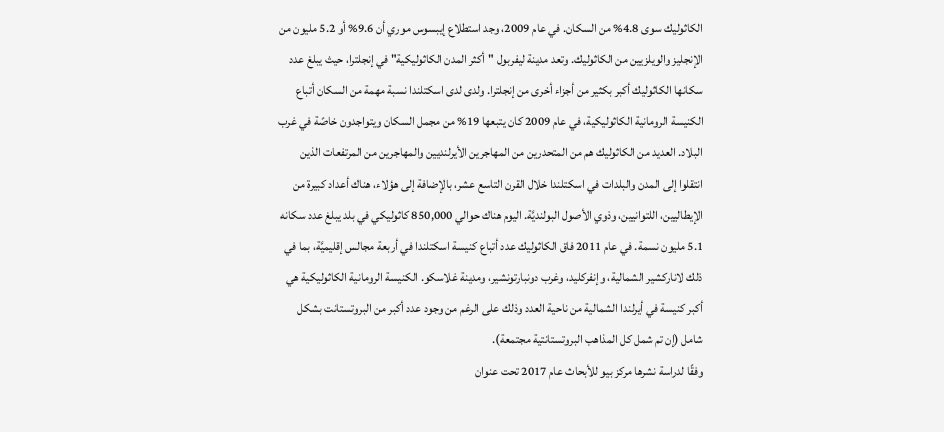الكاثوليك سوى 4.8% من السكان. في عام 2009، وجد استطلاع إيبسوس موري أن 9.6% أو 5.2 مليون من الإنجليز والويلزيين من الكاثوليك. وتعد مدينة ليفربول "أكثر المدن الكاثوليكية" في إنجلترا، حيث يبلغ عدد سكانها الكاثوليك أكبر بكثير من أجزاء أخرى من إنجلترا. ولدى لدى اسكتلندا نسبة مهمة من السكان أتباع الكنيسة الرومانية الكاثوليكية، في عام 2009 كان يتبعها 19% من مجمل السكان ويتواجدون خاصًة في غرب البلاد. العديد من الكاثوليك هم من المتحدرين من المهاجرين الأيرلنديين والمهاجرين من المرتفعات الذين انتقلوا إلى المدن والبلدات في اسكتلندا خلال القرن التاسع عشر، بالإضافة إلى هؤلاء، هناك أعداد كبيرة من الإيطاليين، اللتوانيين، وذوي الأصول البولنديَّة. اليوم هناك حوالي 850,000 كاثوليكي في بلد يبلغ عدد سكانه 5.1 مليون نسمة. في عام 2011 فاق الكاثوليك عدد أتباع كنيسة اسكتلندا في أربعة مجالس إقليميَّة، بما في ذلك لاناركشير الشمالية، وإنفركليد، وغرب دونبارتونشير، ومدينة غلاسكو. الكنيسة الرومانية الكاثوليكية هي أكبر كنيسة في أيرلندا الشمالية من ناحية العدد وذلك على الرغم من وجود عدد أكبر من البروتستانت بشكل شامل (إن تم شمل كل المذاهب البروتستانتية مجتمعة).
وفقًا لدراسة نشرها مركز بيو للأبحاث عام 2017 تحت عنوان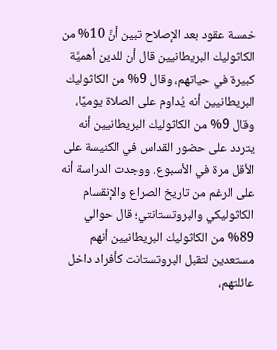خمسة عقود بعد الإصلاح تبين أنَّ 10% من الكاثوليك البريطانيين قال أن للدين أهميَّة كبيرة في حياتهم، وقال 9% من الكاثوليك البريطانيين أنه يُداوم على الصلاة يوميًا، وقال 9% من الكاثوليك البريطانيين أنه يتردد على حضور القداس في الكنيسة على الأقل مرة في الأسبوع. ووجدت الدراسة أنه على الرغم من تاريخ الصراع والإنقسام الكاثوليكي والبروتستانتي؛ قال حوالي 89% من الكاثوليك البريطانيين أنهم مستعدين لتقبل البروتستانت كأفراد داخل عائلتهم،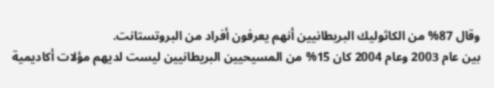وقال 87% من الكاثوليك البريطانيين أنهم يعرفون أفراد من البروتستانت.
بين عام 2003 وعام 2004 كان 15% من المسيحيين البريطانيين ليست لديهم مؤلات أكاديمية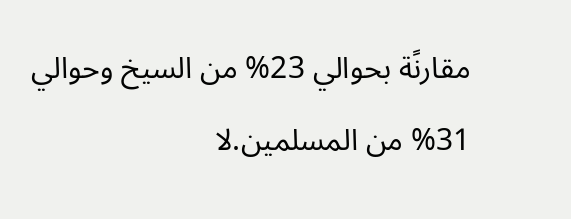مقارنًة بحوالي 23% من السيخ وحوالي 31% من المسلمين.لا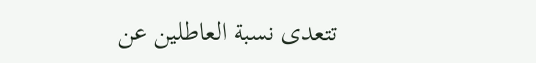تتعدى نسبة العاطلين عن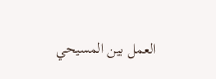العمل بين المسيحي